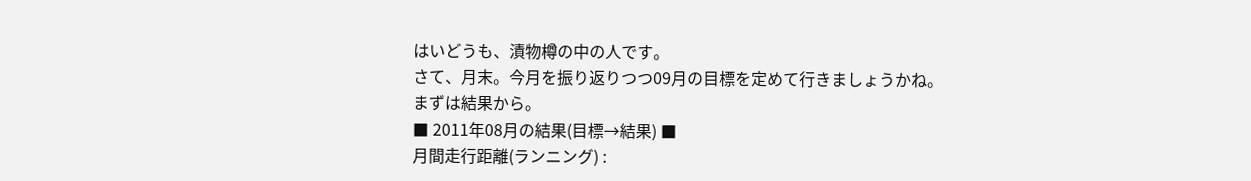はいどうも、漬物樽の中の人です。
さて、月末。今月を振り返りつつ09月の目標を定めて行きましょうかね。
まずは結果から。
■ 2011年08月の結果(目標→結果) ■
月間走行距離(ランニング) :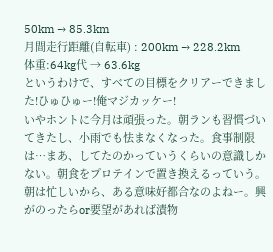50km → 85.3km
月間走行距離(自転車) : 200km → 228.2km
体重:64kg代 → 63.6kg
というわけで、すべての目標をクリアーできました!ひゅひゅー!俺マジカッケー!
いやホントに今月は頑張った。朝ランも習慣づいてきたし、小雨でも怯まなくなった。食事制限は…まあ、してたのかっていうくらいの意識しかない。朝食をプロテインで置き換えるっていう。朝は忙しいから、ある意味好都合なのよねー。興がのったらor要望があれば漬物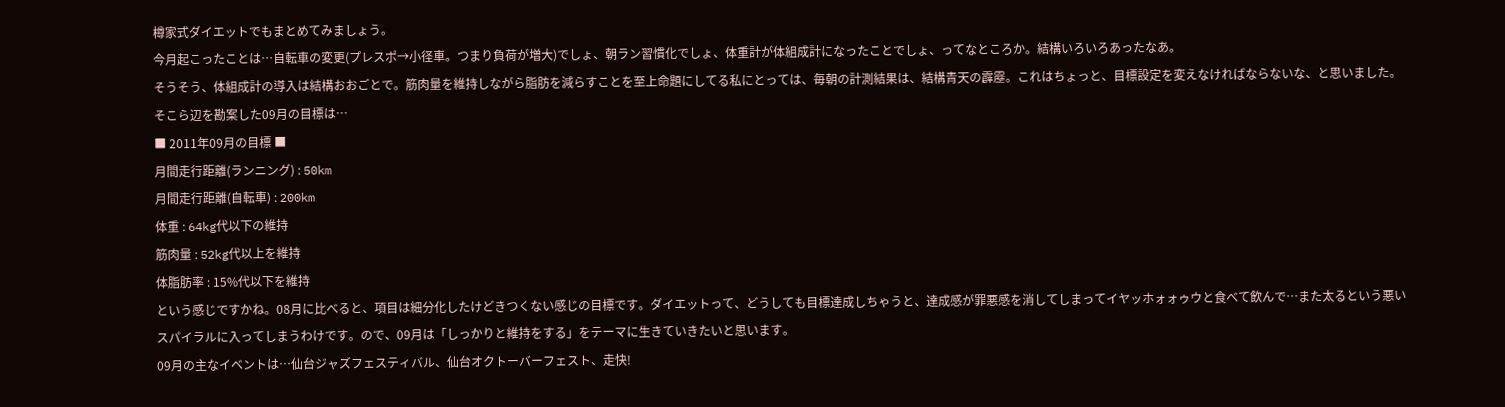樽家式ダイエットでもまとめてみましょう。
今月起こったことは…自転車の変更(プレスポ→小径車。つまり負荷が増大)でしょ、朝ラン習慣化でしょ、体重計が体組成計になったことでしょ、ってなところか。結構いろいろあったなあ。
そうそう、体組成計の導入は結構おおごとで。筋肉量を維持しながら脂肪を減らすことを至上命題にしてる私にとっては、毎朝の計測結果は、結構青天の霹靂。これはちょっと、目標設定を変えなければならないな、と思いました。
そこら辺を勘案した09月の目標は…
■ 2011年09月の目標 ■
月間走行距離(ランニング) : 50km
月間走行距離(自転車) : 200km
体重 : 64kg代以下の維持
筋肉量 : 52kg代以上を維持
体脂肪率 : 15%代以下を維持
という感じですかね。08月に比べると、項目は細分化したけどきつくない感じの目標です。ダイエットって、どうしても目標達成しちゃうと、達成感が罪悪感を消してしまってイヤッホォォゥウと食べて飲んで…また太るという悪いスパイラルに入ってしまうわけです。ので、09月は「しっかりと維持をする」をテーマに生きていきたいと思います。
09月の主なイベントは…仙台ジャズフェスティバル、仙台オクトーバーフェスト、走快!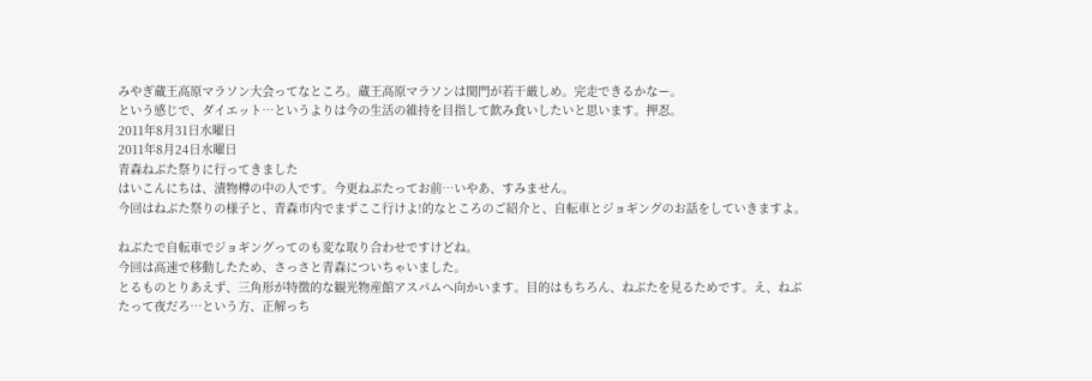みやぎ蔵王高原マラソン大会ってなところ。蔵王高原マラソンは関門が若干厳しめ。完走できるかなー。
という感じで、ダイエット…というよりは今の生活の維持を目指して飲み食いしたいと思います。押忍。
2011年8月31日水曜日
2011年8月24日水曜日
青森ねぶた祭りに行ってきました
はいこんにちは、漬物樽の中の人です。今更ねぶたってお前…いやあ、すみません。
今回はねぶた祭りの様子と、青森市内でまずここ行けよ!的なところのご紹介と、自転車とジョギングのお話をしていきますよ。

ねぶたで自転車でジョギングってのも変な取り合わせですけどね。
今回は高速で移動したため、さっさと青森についちゃいました。
とるものとりあえず、三角形が特徴的な観光物産館アスパムへ向かいます。目的はもちろん、ねぶたを見るためです。え、ねぶたって夜だろ…という方、正解っち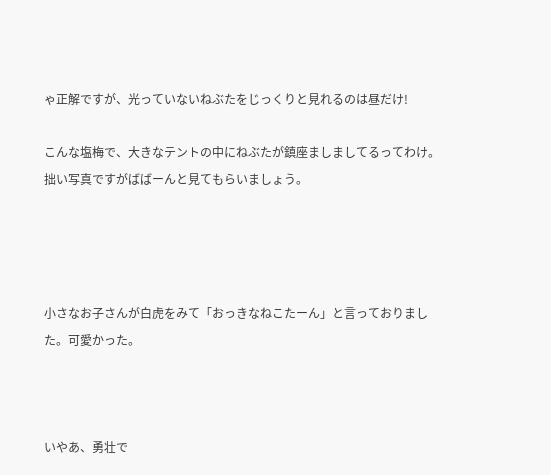ゃ正解ですが、光っていないねぶたをじっくりと見れるのは昼だけ!

こんな塩梅で、大きなテントの中にねぶたが鎮座ましましてるってわけ。拙い写真ですがばばーんと見てもらいましょう。




小さなお子さんが白虎をみて「おっきなねこたーん」と言っておりました。可愛かった。



いやあ、勇壮で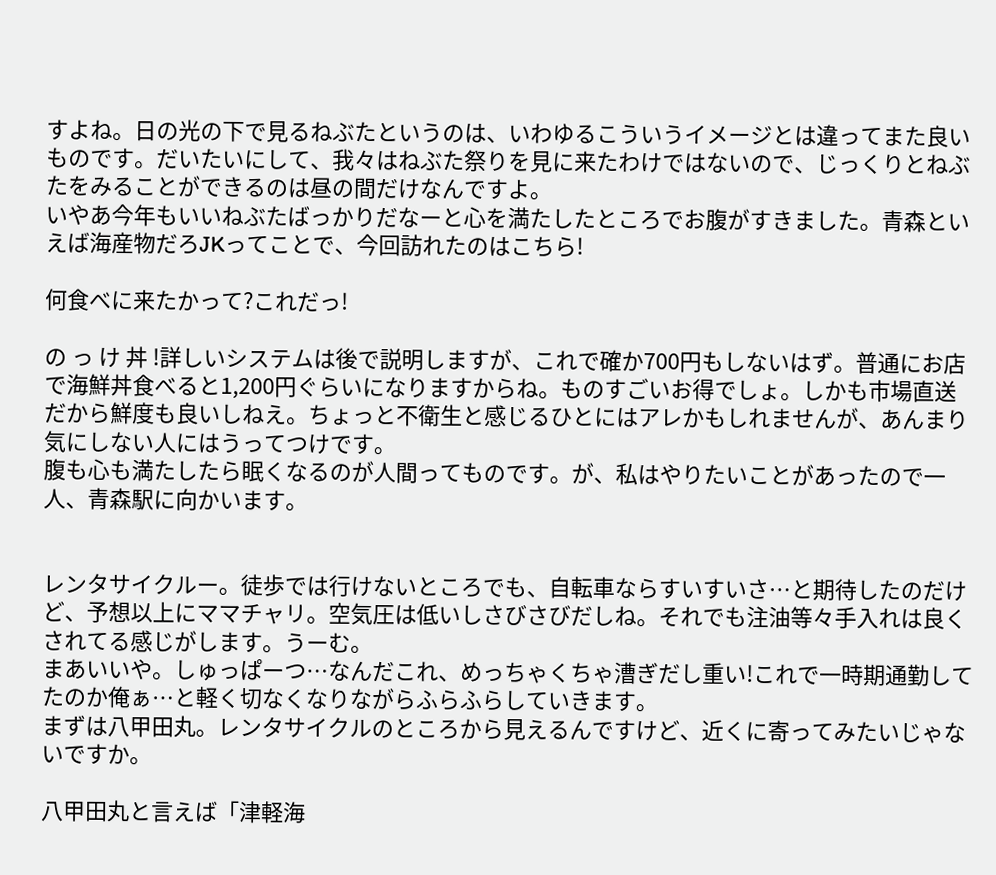すよね。日の光の下で見るねぶたというのは、いわゆるこういうイメージとは違ってまた良いものです。だいたいにして、我々はねぶた祭りを見に来たわけではないので、じっくりとねぶたをみることができるのは昼の間だけなんですよ。
いやあ今年もいいねぶたばっかりだなーと心を満たしたところでお腹がすきました。青森といえば海産物だろJKってことで、今回訪れたのはこちら!

何食べに来たかって?これだっ!

の っ け 丼 !詳しいシステムは後で説明しますが、これで確か700円もしないはず。普通にお店で海鮮丼食べると1,200円ぐらいになりますからね。ものすごいお得でしょ。しかも市場直送だから鮮度も良いしねえ。ちょっと不衛生と感じるひとにはアレかもしれませんが、あんまり気にしない人にはうってつけです。
腹も心も満たしたら眠くなるのが人間ってものです。が、私はやりたいことがあったので一人、青森駅に向かいます。


レンタサイクルー。徒歩では行けないところでも、自転車ならすいすいさ…と期待したのだけど、予想以上にママチャリ。空気圧は低いしさびさびだしね。それでも注油等々手入れは良くされてる感じがします。うーむ。
まあいいや。しゅっぱーつ…なんだこれ、めっちゃくちゃ漕ぎだし重い!これで一時期通勤してたのか俺ぁ…と軽く切なくなりながらふらふらしていきます。
まずは八甲田丸。レンタサイクルのところから見えるんですけど、近くに寄ってみたいじゃないですか。

八甲田丸と言えば「津軽海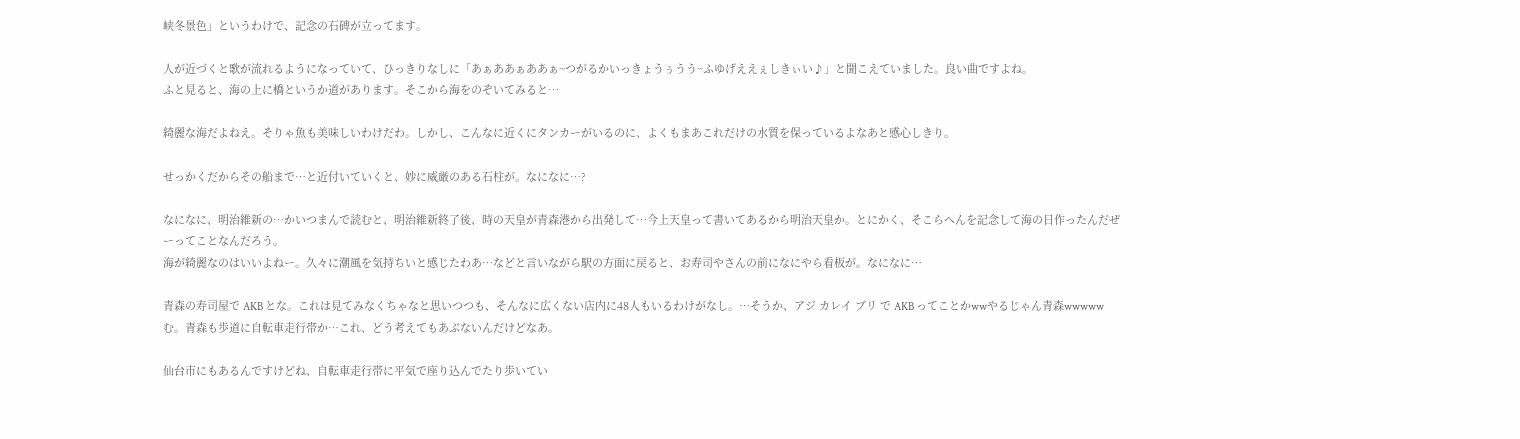峡冬景色」というわけで、記念の石碑が立ってます。

人が近づくと歌が流れるようになっていて、ひっきりなしに「あぁああぁああぁ~つがるかいっきょうぅうう~ふゆげええぇしきぃい♪」と聞こえていました。良い曲ですよね。
ふと見ると、海の上に橋というか道があります。そこから海をのぞいてみると…

綺麗な海だよねえ。そりゃ魚も美味しいわけだわ。しかし、こんなに近くにタンカーがいるのに、よくもまあこれだけの水質を保っているよなあと感心しきり。

せっかくだからその船まで…と近付いていくと、妙に威厳のある石柱が。なになに…?

なになに、明治維新の…かいつまんで読むと、明治維新終了後、時の天皇が青森港から出発して…今上天皇って書いてあるから明治天皇か。とにかく、そこらへんを記念して海の日作ったんだぜーってことなんだろう。
海が綺麗なのはいいよねー。久々に潮風を気持ちいと感じたわあ…などと言いながら駅の方面に戻ると、お寿司やさんの前になにやら看板が。なになに…

青森の寿司屋で AKB とな。これは見てみなくちゃなと思いつつも、そんなに広くない店内に48人もいるわけがなし。…そうか、アジ カレイ ブリ で AKB ってことかwwやるじゃん青森wwwww
む。青森も歩道に自転車走行帯か…これ、どう考えてもあぶないんだけどなあ。

仙台市にもあるんですけどね、自転車走行帯に平気で座り込んでたり歩いてい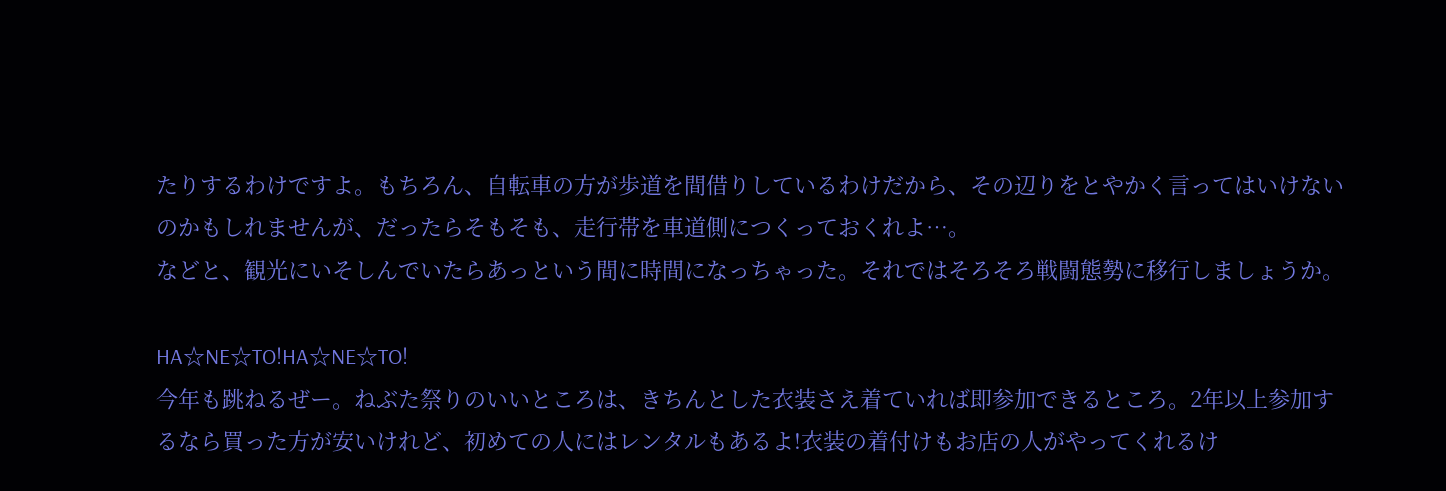たりするわけですよ。もちろん、自転車の方が歩道を間借りしているわけだから、その辺りをとやかく言ってはいけないのかもしれませんが、だったらそもそも、走行帯を車道側につくっておくれよ…。
などと、観光にいそしんでいたらあっという間に時間になっちゃった。それではそろそろ戦闘態勢に移行しましょうか。

HA☆NE☆TO!HA☆NE☆TO!
今年も跳ねるぜー。ねぶた祭りのいいところは、きちんとした衣装さえ着ていれば即参加できるところ。2年以上参加するなら買った方が安いけれど、初めての人にはレンタルもあるよ!衣装の着付けもお店の人がやってくれるけ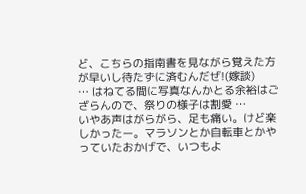ど、こちらの指南書を見ながら覚えた方が早いし待たずに済むんだぜ!(嫁談)
… はねてる間に写真なんかとる余裕はござらんので、祭りの様子は割愛 …
いやあ声はがらがら、足も痛い。けど楽しかったー。マラソンとか自転車とかやっていたおかげで、いつもよ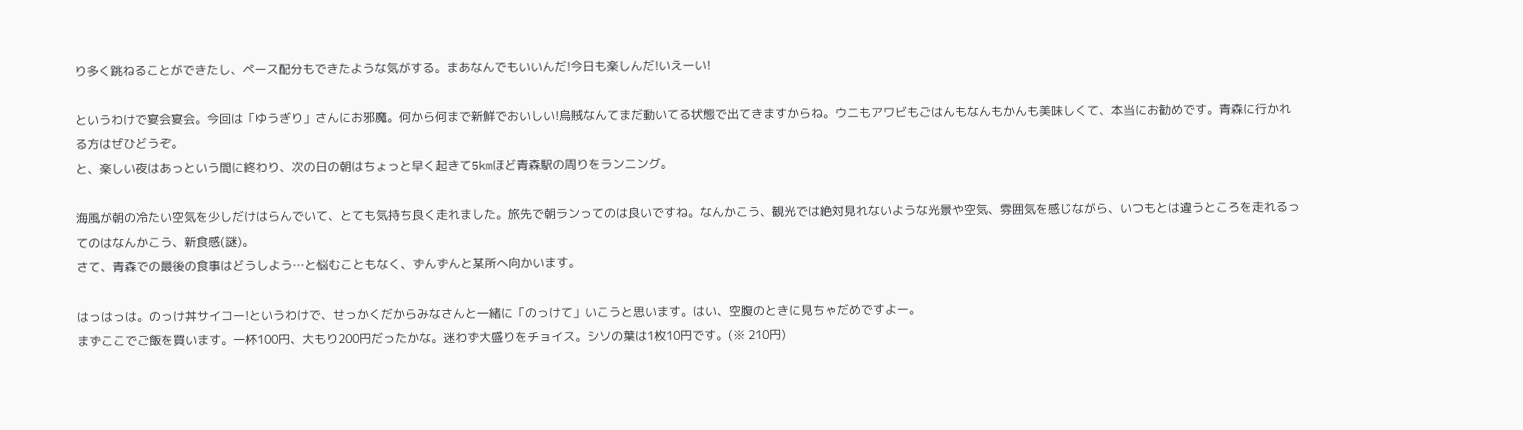り多く跳ねることができたし、ペース配分もできたような気がする。まあなんでもいいんだ!今日も楽しんだ!いえーい!

というわけで宴会宴会。今回は「ゆうぎり」さんにお邪魔。何から何まで新鮮でおいしい!烏賊なんてまだ動いてる状態で出てきますからね。ウニもアワビもごはんもなんもかんも美味しくて、本当にお勧めです。青森に行かれる方はぜひどうぞ。
と、楽しい夜はあっという間に終わり、次の日の朝はちょっと早く起きて5kmほど青森駅の周りをランニング。

海風が朝の冷たい空気を少しだけはらんでいて、とても気持ち良く走れました。旅先で朝ランってのは良いですね。なんかこう、観光では絶対見れないような光景や空気、雰囲気を感じながら、いつもとは違うところを走れるってのはなんかこう、新食感(謎)。
さて、青森での最後の食事はどうしよう…と悩むこともなく、ずんずんと某所へ向かいます。

はっはっは。のっけ丼サイコー!というわけで、せっかくだからみなさんと一緒に「のっけて」いこうと思います。はい、空腹のときに見ちゃだめですよー。
まずここでご飯を買います。一杯100円、大もり200円だったかな。迷わず大盛りをチョイス。シソの葉は1枚10円です。(※ 210円)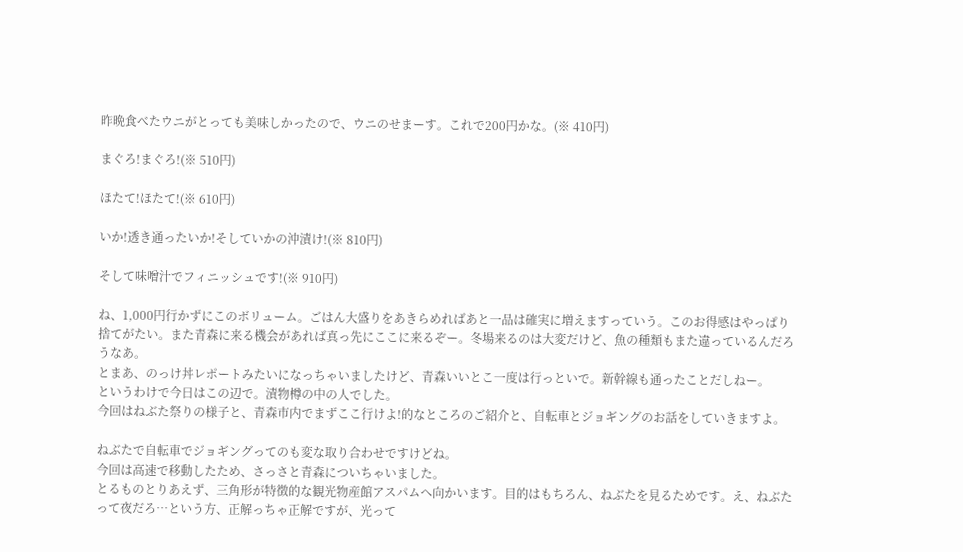昨晩食べたウニがとっても美味しかったので、ウニのせまーす。これで200円かな。(※ 410円)

まぐろ!まぐろ!(※ 510円)

ほたて!ほたて!(※ 610円)

いか!透き通ったいか!そしていかの沖漬け!(※ 810円)

そして味噌汁でフィニッシュです!(※ 910円)

ね、1,000円行かずにこのボリューム。ごはん大盛りをあきらめればあと一品は確実に増えますっていう。このお得感はやっぱり捨てがたい。また青森に来る機会があれば真っ先にここに来るぞー。冬場来るのは大変だけど、魚の種類もまた違っているんだろうなあ。
とまあ、のっけ丼レポートみたいになっちゃいましたけど、青森いいとこ一度は行っといで。新幹線も通ったことだしねー。
というわけで今日はこの辺で。漬物樽の中の人でした。
今回はねぶた祭りの様子と、青森市内でまずここ行けよ!的なところのご紹介と、自転車とジョギングのお話をしていきますよ。

ねぶたで自転車でジョギングってのも変な取り合わせですけどね。
今回は高速で移動したため、さっさと青森についちゃいました。
とるものとりあえず、三角形が特徴的な観光物産館アスパムへ向かいます。目的はもちろん、ねぶたを見るためです。え、ねぶたって夜だろ…という方、正解っちゃ正解ですが、光って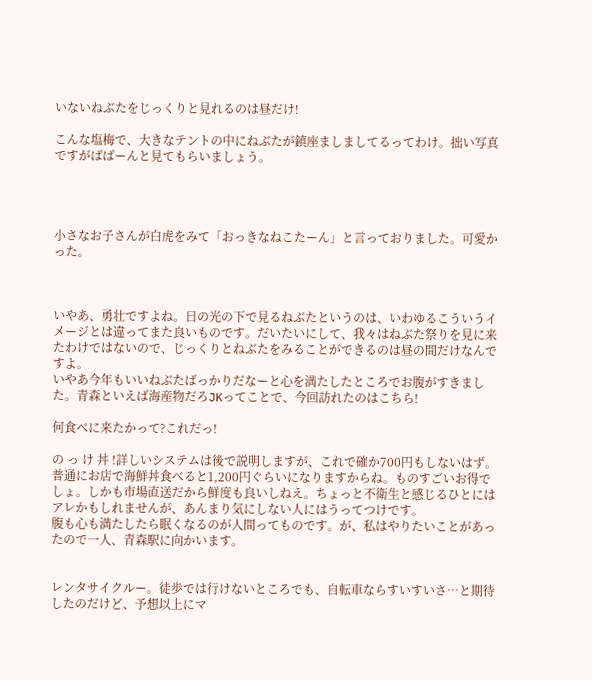いないねぶたをじっくりと見れるのは昼だけ!

こんな塩梅で、大きなテントの中にねぶたが鎮座ましましてるってわけ。拙い写真ですがばばーんと見てもらいましょう。




小さなお子さんが白虎をみて「おっきなねこたーん」と言っておりました。可愛かった。



いやあ、勇壮ですよね。日の光の下で見るねぶたというのは、いわゆるこういうイメージとは違ってまた良いものです。だいたいにして、我々はねぶた祭りを見に来たわけではないので、じっくりとねぶたをみることができるのは昼の間だけなんですよ。
いやあ今年もいいねぶたばっかりだなーと心を満たしたところでお腹がすきました。青森といえば海産物だろJKってことで、今回訪れたのはこちら!

何食べに来たかって?これだっ!

の っ け 丼 !詳しいシステムは後で説明しますが、これで確か700円もしないはず。普通にお店で海鮮丼食べると1,200円ぐらいになりますからね。ものすごいお得でしょ。しかも市場直送だから鮮度も良いしねえ。ちょっと不衛生と感じるひとにはアレかもしれませんが、あんまり気にしない人にはうってつけです。
腹も心も満たしたら眠くなるのが人間ってものです。が、私はやりたいことがあったので一人、青森駅に向かいます。


レンタサイクルー。徒歩では行けないところでも、自転車ならすいすいさ…と期待したのだけど、予想以上にマ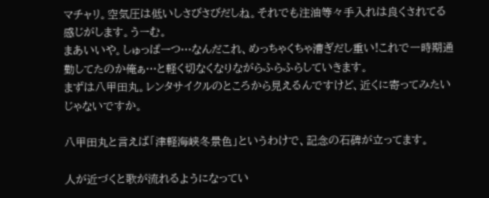マチャリ。空気圧は低いしさびさびだしね。それでも注油等々手入れは良くされてる感じがします。うーむ。
まあいいや。しゅっぱーつ…なんだこれ、めっちゃくちゃ漕ぎだし重い!これで一時期通勤してたのか俺ぁ…と軽く切なくなりながらふらふらしていきます。
まずは八甲田丸。レンタサイクルのところから見えるんですけど、近くに寄ってみたいじゃないですか。

八甲田丸と言えば「津軽海峡冬景色」というわけで、記念の石碑が立ってます。

人が近づくと歌が流れるようになってい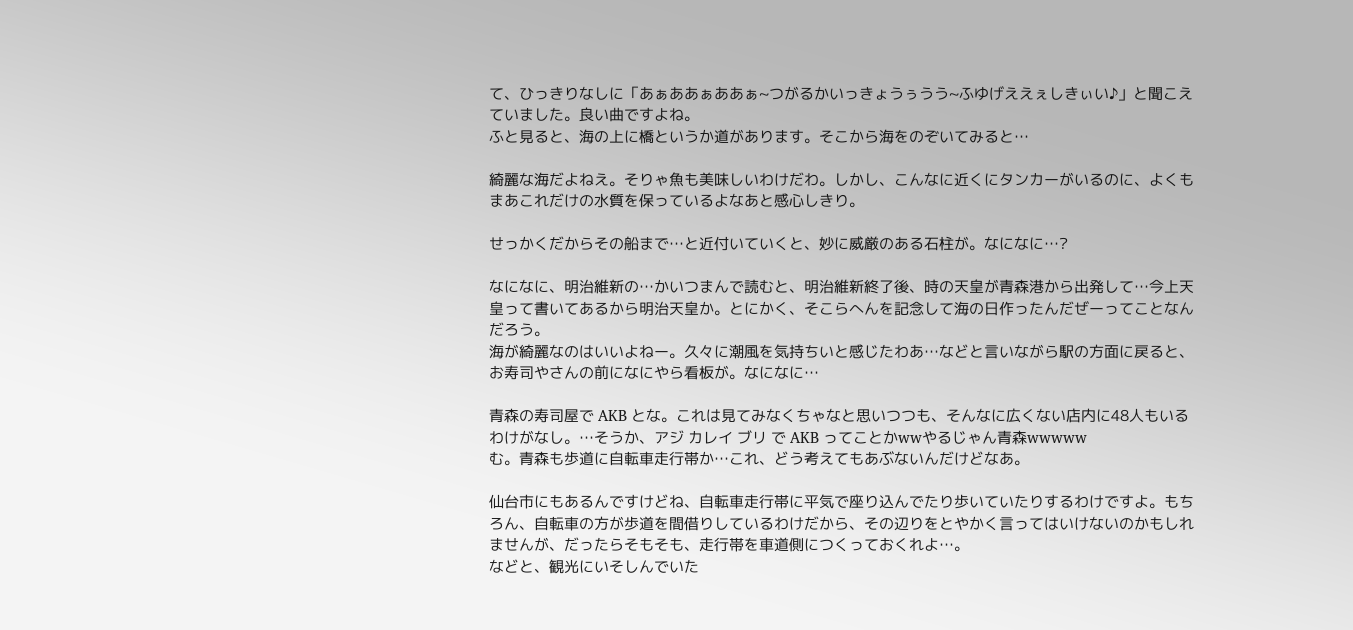て、ひっきりなしに「あぁああぁああぁ~つがるかいっきょうぅうう~ふゆげええぇしきぃい♪」と聞こえていました。良い曲ですよね。
ふと見ると、海の上に橋というか道があります。そこから海をのぞいてみると…

綺麗な海だよねえ。そりゃ魚も美味しいわけだわ。しかし、こんなに近くにタンカーがいるのに、よくもまあこれだけの水質を保っているよなあと感心しきり。

せっかくだからその船まで…と近付いていくと、妙に威厳のある石柱が。なになに…?

なになに、明治維新の…かいつまんで読むと、明治維新終了後、時の天皇が青森港から出発して…今上天皇って書いてあるから明治天皇か。とにかく、そこらへんを記念して海の日作ったんだぜーってことなんだろう。
海が綺麗なのはいいよねー。久々に潮風を気持ちいと感じたわあ…などと言いながら駅の方面に戻ると、お寿司やさんの前になにやら看板が。なになに…

青森の寿司屋で AKB とな。これは見てみなくちゃなと思いつつも、そんなに広くない店内に48人もいるわけがなし。…そうか、アジ カレイ ブリ で AKB ってことかwwやるじゃん青森wwwww
む。青森も歩道に自転車走行帯か…これ、どう考えてもあぶないんだけどなあ。

仙台市にもあるんですけどね、自転車走行帯に平気で座り込んでたり歩いていたりするわけですよ。もちろん、自転車の方が歩道を間借りしているわけだから、その辺りをとやかく言ってはいけないのかもしれませんが、だったらそもそも、走行帯を車道側につくっておくれよ…。
などと、観光にいそしんでいた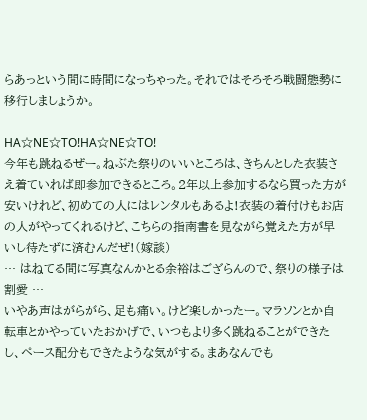らあっという間に時間になっちゃった。それではそろそろ戦闘態勢に移行しましょうか。

HA☆NE☆TO!HA☆NE☆TO!
今年も跳ねるぜー。ねぶた祭りのいいところは、きちんとした衣装さえ着ていれば即参加できるところ。2年以上参加するなら買った方が安いけれど、初めての人にはレンタルもあるよ!衣装の着付けもお店の人がやってくれるけど、こちらの指南書を見ながら覚えた方が早いし待たずに済むんだぜ!(嫁談)
… はねてる間に写真なんかとる余裕はござらんので、祭りの様子は割愛 …
いやあ声はがらがら、足も痛い。けど楽しかったー。マラソンとか自転車とかやっていたおかげで、いつもより多く跳ねることができたし、ペース配分もできたような気がする。まあなんでも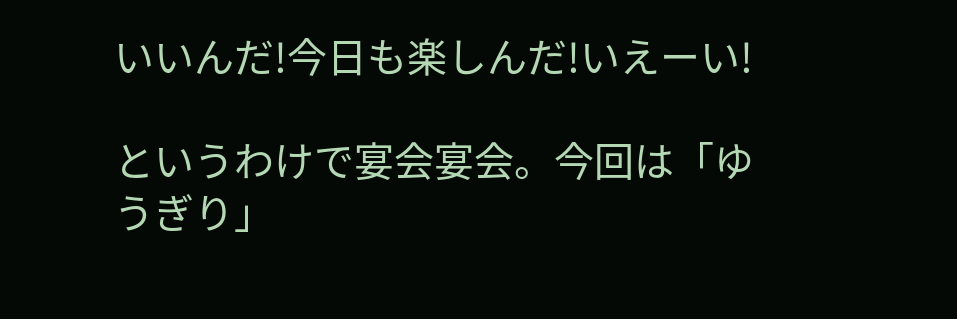いいんだ!今日も楽しんだ!いえーい!

というわけで宴会宴会。今回は「ゆうぎり」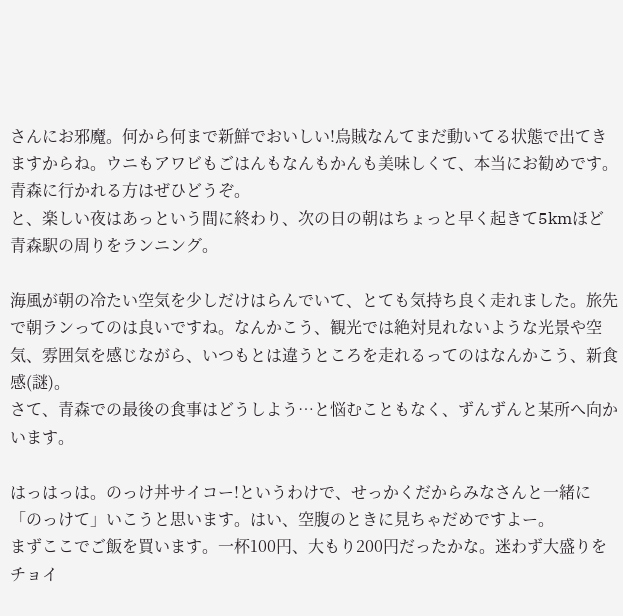さんにお邪魔。何から何まで新鮮でおいしい!烏賊なんてまだ動いてる状態で出てきますからね。ウニもアワビもごはんもなんもかんも美味しくて、本当にお勧めです。青森に行かれる方はぜひどうぞ。
と、楽しい夜はあっという間に終わり、次の日の朝はちょっと早く起きて5kmほど青森駅の周りをランニング。

海風が朝の冷たい空気を少しだけはらんでいて、とても気持ち良く走れました。旅先で朝ランってのは良いですね。なんかこう、観光では絶対見れないような光景や空気、雰囲気を感じながら、いつもとは違うところを走れるってのはなんかこう、新食感(謎)。
さて、青森での最後の食事はどうしよう…と悩むこともなく、ずんずんと某所へ向かいます。

はっはっは。のっけ丼サイコー!というわけで、せっかくだからみなさんと一緒に「のっけて」いこうと思います。はい、空腹のときに見ちゃだめですよー。
まずここでご飯を買います。一杯100円、大もり200円だったかな。迷わず大盛りをチョイ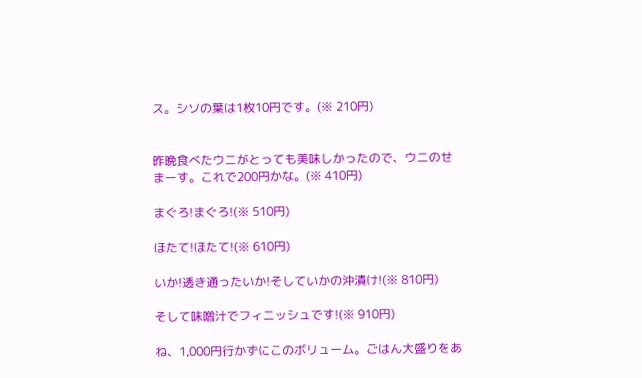ス。シソの葉は1枚10円です。(※ 210円)


昨晩食べたウニがとっても美味しかったので、ウニのせまーす。これで200円かな。(※ 410円)

まぐろ!まぐろ!(※ 510円)

ほたて!ほたて!(※ 610円)

いか!透き通ったいか!そしていかの沖漬け!(※ 810円)

そして味噌汁でフィニッシュです!(※ 910円)

ね、1,000円行かずにこのボリューム。ごはん大盛りをあ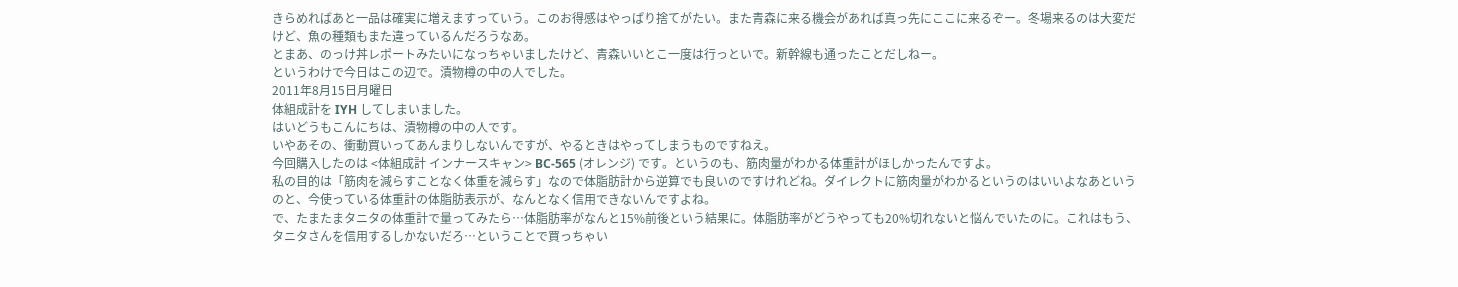きらめればあと一品は確実に増えますっていう。このお得感はやっぱり捨てがたい。また青森に来る機会があれば真っ先にここに来るぞー。冬場来るのは大変だけど、魚の種類もまた違っているんだろうなあ。
とまあ、のっけ丼レポートみたいになっちゃいましたけど、青森いいとこ一度は行っといで。新幹線も通ったことだしねー。
というわけで今日はこの辺で。漬物樽の中の人でした。
2011年8月15日月曜日
体組成計を IYH してしまいました。
はいどうもこんにちは、漬物樽の中の人です。
いやあその、衝動買いってあんまりしないんですが、やるときはやってしまうものですねえ。
今回購入したのは <体組成計 インナースキャン> BC-565 (オレンジ) です。というのも、筋肉量がわかる体重計がほしかったんですよ。
私の目的は「筋肉を減らすことなく体重を減らす」なので体脂肪計から逆算でも良いのですけれどね。ダイレクトに筋肉量がわかるというのはいいよなあというのと、今使っている体重計の体脂肪表示が、なんとなく信用できないんですよね。
で、たまたまタニタの体重計で量ってみたら…体脂肪率がなんと15%前後という結果に。体脂肪率がどうやっても20%切れないと悩んでいたのに。これはもう、タニタさんを信用するしかないだろ…ということで買っちゃい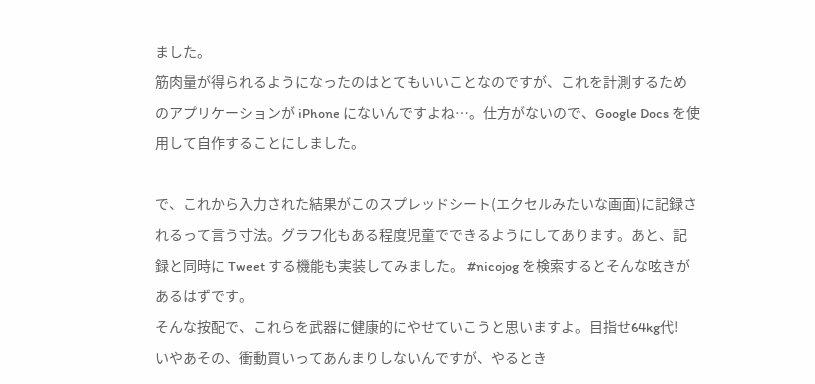ました。
筋肉量が得られるようになったのはとてもいいことなのですが、これを計測するためのアプリケーションが iPhone にないんですよね…。仕方がないので、Google Docs を使用して自作することにしました。

で、これから入力された結果がこのスプレッドシート(エクセルみたいな画面)に記録されるって言う寸法。グラフ化もある程度児童でできるようにしてあります。あと、記録と同時に Tweet する機能も実装してみました。 #nicojog を検索するとそんな呟きがあるはずです。
そんな按配で、これらを武器に健康的にやせていこうと思いますよ。目指せ64kg代!
いやあその、衝動買いってあんまりしないんですが、やるとき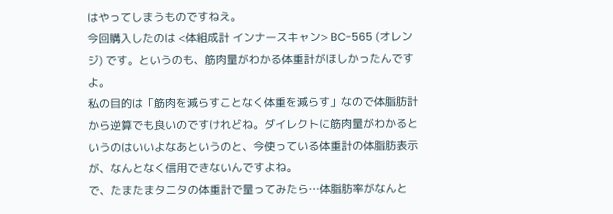はやってしまうものですねえ。
今回購入したのは <体組成計 インナースキャン> BC-565 (オレンジ) です。というのも、筋肉量がわかる体重計がほしかったんですよ。
私の目的は「筋肉を減らすことなく体重を減らす」なので体脂肪計から逆算でも良いのですけれどね。ダイレクトに筋肉量がわかるというのはいいよなあというのと、今使っている体重計の体脂肪表示が、なんとなく信用できないんですよね。
で、たまたまタニタの体重計で量ってみたら…体脂肪率がなんと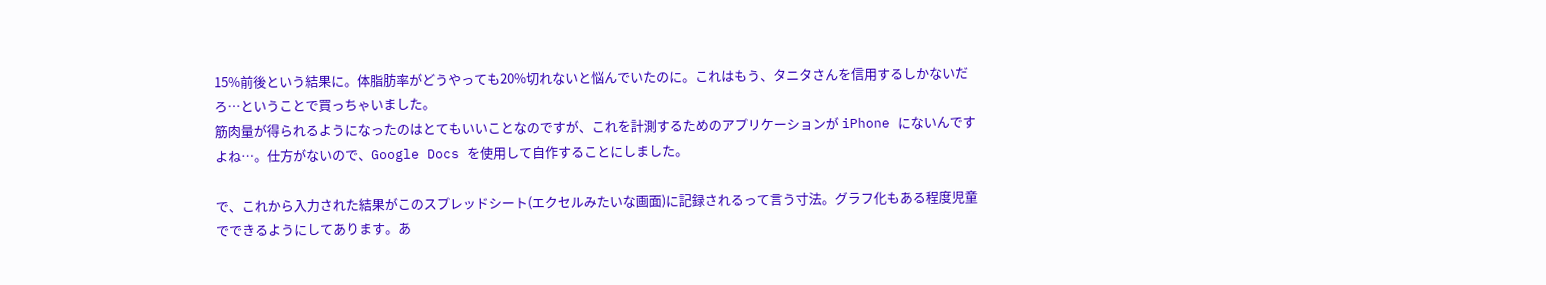15%前後という結果に。体脂肪率がどうやっても20%切れないと悩んでいたのに。これはもう、タニタさんを信用するしかないだろ…ということで買っちゃいました。
筋肉量が得られるようになったのはとてもいいことなのですが、これを計測するためのアプリケーションが iPhone にないんですよね…。仕方がないので、Google Docs を使用して自作することにしました。

で、これから入力された結果がこのスプレッドシート(エクセルみたいな画面)に記録されるって言う寸法。グラフ化もある程度児童でできるようにしてあります。あ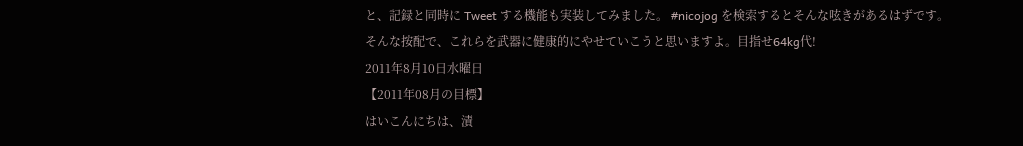と、記録と同時に Tweet する機能も実装してみました。 #nicojog を検索するとそんな呟きがあるはずです。
そんな按配で、これらを武器に健康的にやせていこうと思いますよ。目指せ64kg代!
2011年8月10日水曜日
【2011年08月の目標】
はいこんにちは、漬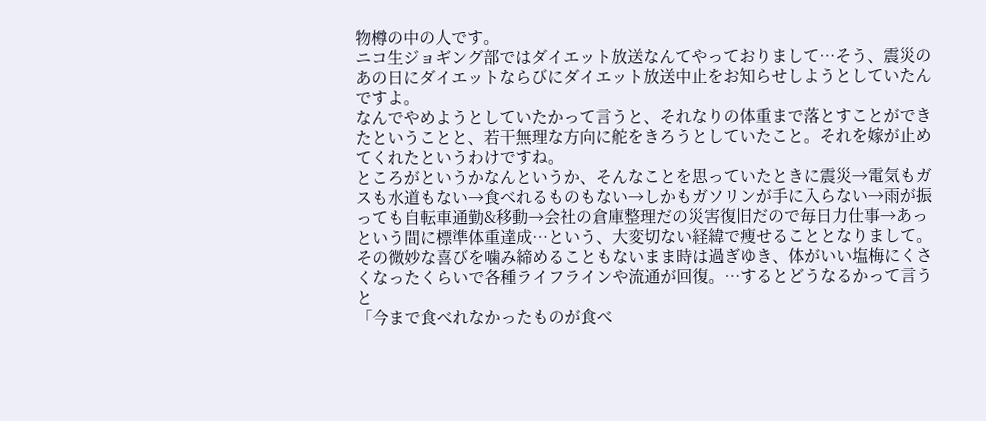物樽の中の人です。
ニコ生ジョギング部ではダイエット放送なんてやっておりまして…そう、震災のあの日にダイエットならびにダイエット放送中止をお知らせしようとしていたんですよ。
なんでやめようとしていたかって言うと、それなりの体重まで落とすことができたということと、若干無理な方向に舵をきろうとしていたこと。それを嫁が止めてくれたというわけですね。
ところがというかなんというか、そんなことを思っていたときに震災→電気もガスも水道もない→食べれるものもない→しかもガソリンが手に入らない→雨が振っても自転車通勤&移動→会社の倉庫整理だの災害復旧だので毎日力仕事→あっという間に標準体重達成…という、大変切ない経緯で痩せることとなりまして。
その微妙な喜びを噛み締めることもないまま時は過ぎゆき、体がいい塩梅にくさくなったくらいで各種ライフラインや流通が回復。…するとどうなるかって言うと
「今まで食べれなかったものが食べ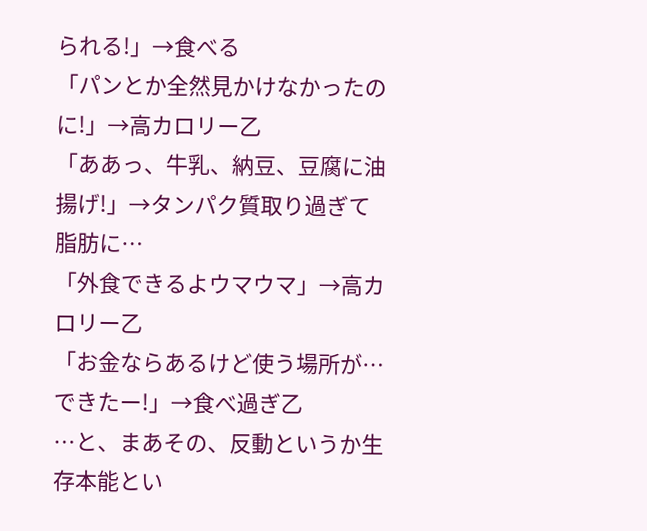られる!」→食べる
「パンとか全然見かけなかったのに!」→高カロリー乙
「ああっ、牛乳、納豆、豆腐に油揚げ!」→タンパク質取り過ぎて脂肪に…
「外食できるよウマウマ」→高カロリー乙
「お金ならあるけど使う場所が…できたー!」→食べ過ぎ乙
…と、まあその、反動というか生存本能とい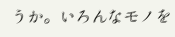うか。いろんなモノを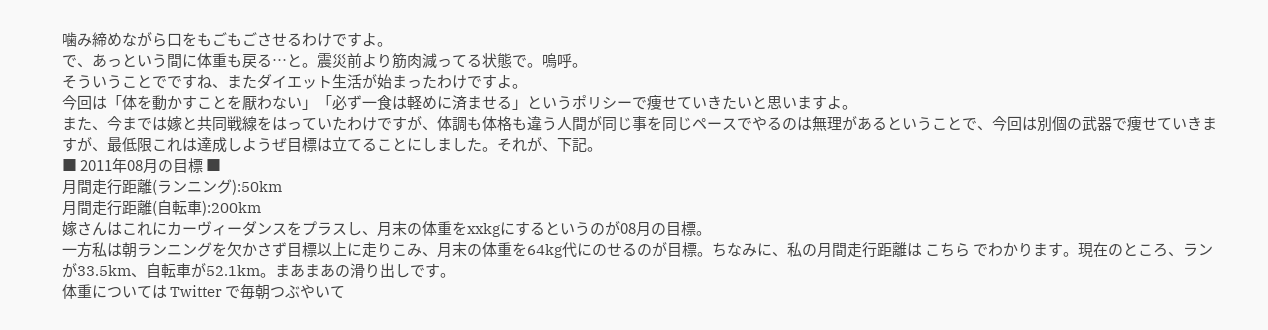噛み締めながら口をもごもごさせるわけですよ。
で、あっという間に体重も戻る…と。震災前より筋肉減ってる状態で。嗚呼。
そういうことでですね、またダイエット生活が始まったわけですよ。
今回は「体を動かすことを厭わない」「必ず一食は軽めに済ませる」というポリシーで痩せていきたいと思いますよ。
また、今までは嫁と共同戦線をはっていたわけですが、体調も体格も違う人間が同じ事を同じペースでやるのは無理があるということで、今回は別個の武器で痩せていきますが、最低限これは達成しようぜ目標は立てることにしました。それが、下記。
■ 2011年08月の目標 ■
月間走行距離(ランニング):50km
月間走行距離(自転車):200km
嫁さんはこれにカーヴィーダンスをプラスし、月末の体重をxxkgにするというのが08月の目標。
一方私は朝ランニングを欠かさず目標以上に走りこみ、月末の体重を64kg代にのせるのが目標。ちなみに、私の月間走行距離は こちら でわかります。現在のところ、ランが33.5km、自転車が52.1km。まあまあの滑り出しです。
体重については Twitter で毎朝つぶやいて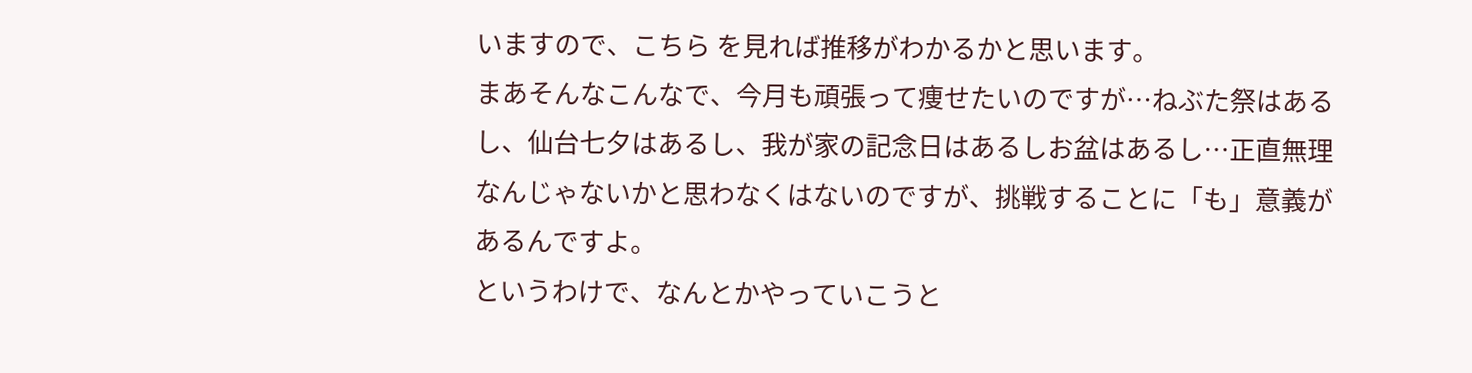いますので、こちら を見れば推移がわかるかと思います。
まあそんなこんなで、今月も頑張って痩せたいのですが…ねぶた祭はあるし、仙台七夕はあるし、我が家の記念日はあるしお盆はあるし…正直無理なんじゃないかと思わなくはないのですが、挑戦することに「も」意義があるんですよ。
というわけで、なんとかやっていこうと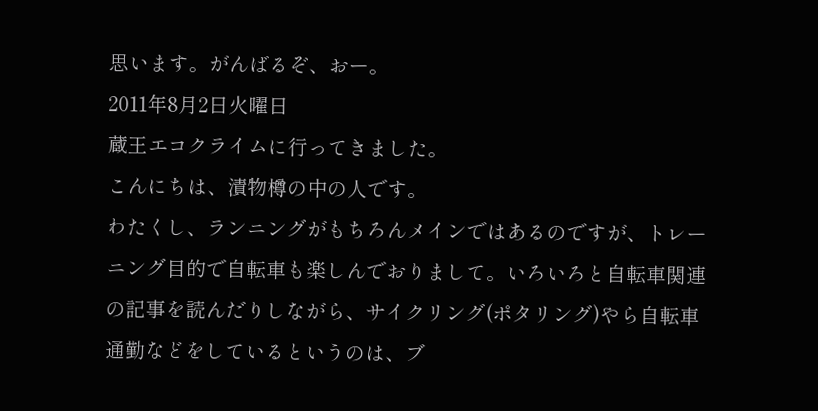思います。がんばるぞ、おー。
2011年8月2日火曜日
蔵王エコクライムに行ってきました。
こんにちは、漬物樽の中の人です。
わたくし、ランニングがもちろんメインではあるのですが、トレーニング目的で自転車も楽しんでおりまして。いろいろと自転車関連の記事を読んだりしながら、サイクリング(ポタリング)やら自転車通勤などをしているというのは、ブ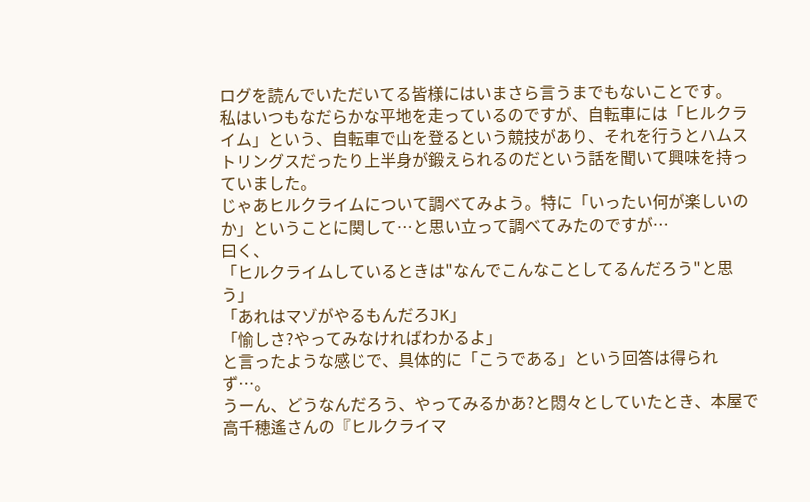ログを読んでいただいてる皆様にはいまさら言うまでもないことです。
私はいつもなだらかな平地を走っているのですが、自転車には「ヒルクライム」という、自転車で山を登るという競技があり、それを行うとハムストリングスだったり上半身が鍛えられるのだという話を聞いて興味を持っていました。
じゃあヒルクライムについて調べてみよう。特に「いったい何が楽しいのか」ということに関して…と思い立って調べてみたのですが…
曰く、
「ヒルクライムしているときは"なんでこんなことしてるんだろう"と思う」
「あれはマゾがやるもんだろJK」
「愉しさ?やってみなければわかるよ」
と言ったような感じで、具体的に「こうである」という回答は得られず…。
うーん、どうなんだろう、やってみるかあ?と悶々としていたとき、本屋で高千穂遙さんの『ヒルクライマ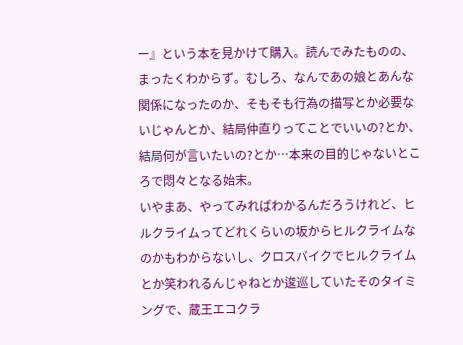ー』という本を見かけて購入。読んでみたものの、まったくわからず。むしろ、なんであの娘とあんな関係になったのか、そもそも行為の描写とか必要ないじゃんとか、結局仲直りってことでいいの?とか、結局何が言いたいの?とか…本来の目的じゃないところで悶々となる始末。
いやまあ、やってみればわかるんだろうけれど、ヒルクライムってどれくらいの坂からヒルクライムなのかもわからないし、クロスバイクでヒルクライムとか笑われるんじゃねとか逡巡していたそのタイミングで、蔵王エコクラ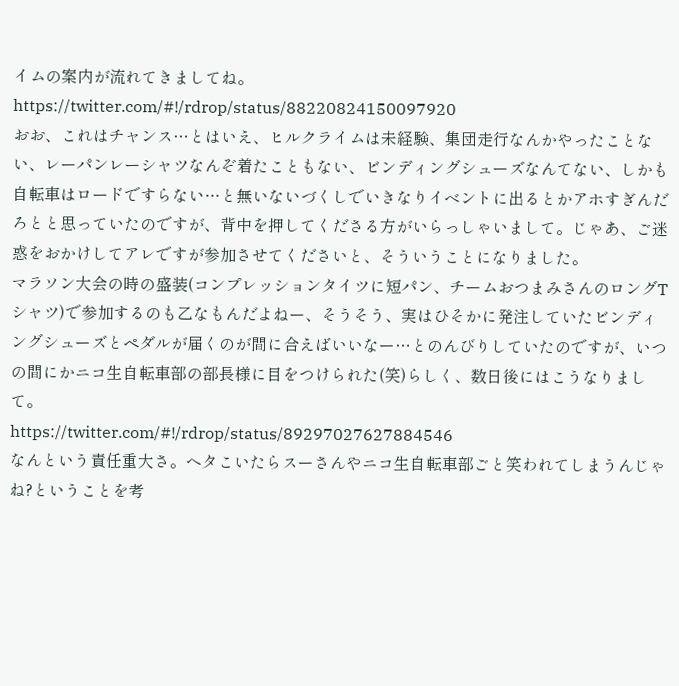イムの案内が流れてきましてね。
https://twitter.com/#!/rdrop/status/88220824150097920
おお、これはチャンス…とはいえ、ヒルクライムは未経験、集団走行なんかやったことない、レーパンレーシャツなんぞ着たこともない、ビンディングシューズなんてない、しかも自転車はロードですらない…と無いないづくしでいきなりイベントに出るとかアホすぎんだろとと思っていたのですが、背中を押してくださる方がいらっしゃいまして。じゃあ、ご迷惑をおかけしてアレですが参加させてくださいと、そういうことになりました。
マラソン大会の時の盛装(コンプレッションタイツに短パン、チームおつまみさんのロングTシャツ)で参加するのも乙なもんだよねー、そうそう、実はひそかに発注していたビンディングシューズとペダルが届くのが間に合えばいいなー…とのんびりしていたのですが、いつの間にかニコ生自転車部の部長様に目をつけられた(笑)らしく、数日後にはこうなりまして。
https://twitter.com/#!/rdrop/status/89297027627884546
なんという責任重大さ。ヘタこいたらスーさんやニコ生自転車部ごと笑われてしまうんじゃね?ということを考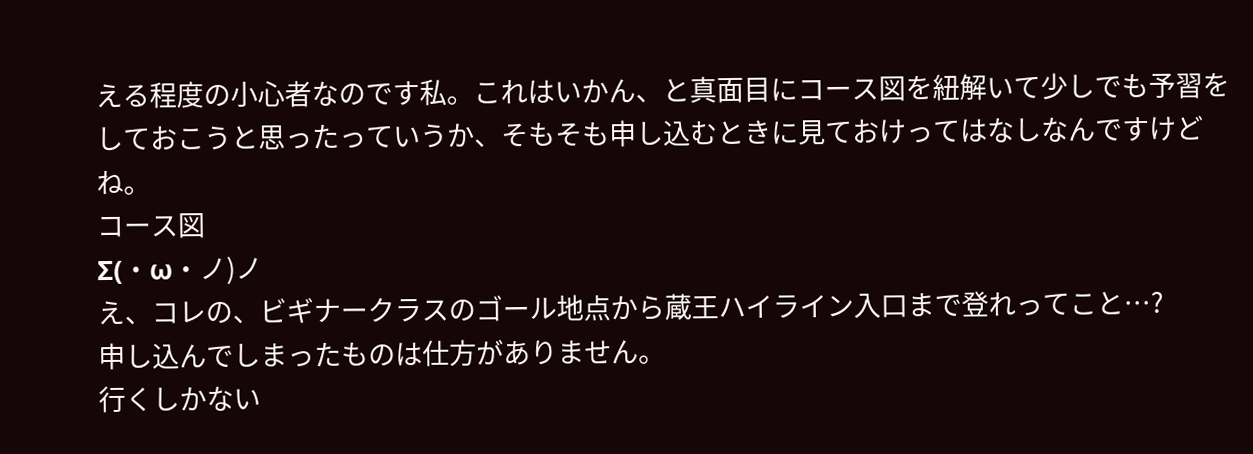える程度の小心者なのです私。これはいかん、と真面目にコース図を紐解いて少しでも予習をしておこうと思ったっていうか、そもそも申し込むときに見ておけってはなしなんですけどね。
コース図
Σ(・ω・ノ)ノ
え、コレの、ビギナークラスのゴール地点から蔵王ハイライン入口まで登れってこと…?
申し込んでしまったものは仕方がありません。
行くしかない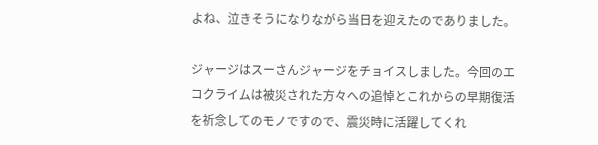よね、泣きそうになりながら当日を迎えたのでありました。

ジャージはスーさんジャージをチョイスしました。今回のエコクライムは被災された方々への追悼とこれからの早期復活を祈念してのモノですので、震災時に活躍してくれ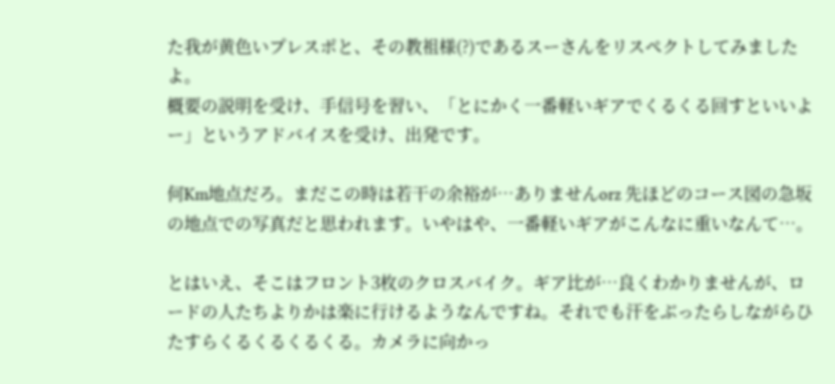た我が黄色いプレスポと、その教祖様(?)であるスーさんをリスペクトしてみましたよ。
概要の説明を受け、手信号を習い、「とにかく一番軽いギアでくるくる回すといいよー」というアドバイスを受け、出発です。

何Km地点だろ。まだこの時は若干の余裕が…ありませんorz 先ほどのコース図の急坂の地点での写真だと思われます。いやはや、一番軽いギアがこんなに重いなんて…。

とはいえ、そこはフロント3枚のクロスバイク。ギア比が…良くわかりませんが、ロードの人たちよりかは楽に行けるようなんですね。それでも汗をぶったらしながらひたすらくるくるくるくる。カメラに向かっ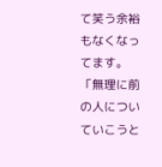て笑う余裕もなくなってます。
「無理に前の人についていこうと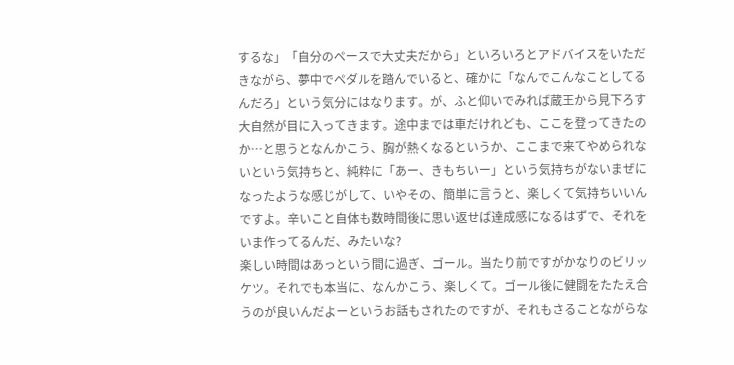するな」「自分のペースで大丈夫だから」といろいろとアドバイスをいただきながら、夢中でペダルを踏んでいると、確かに「なんでこんなことしてるんだろ」という気分にはなります。が、ふと仰いでみれば蔵王から見下ろす大自然が目に入ってきます。途中までは車だけれども、ここを登ってきたのか…と思うとなんかこう、胸が熱くなるというか、ここまで来てやめられないという気持ちと、純粋に「あー、きもちいー」という気持ちがないまぜになったような感じがして、いやその、簡単に言うと、楽しくて気持ちいいんですよ。辛いこと自体も数時間後に思い返せば達成感になるはずで、それをいま作ってるんだ、みたいな?
楽しい時間はあっという間に過ぎ、ゴール。当たり前ですがかなりのビリッケツ。それでも本当に、なんかこう、楽しくて。ゴール後に健闘をたたえ合うのが良いんだよーというお話もされたのですが、それもさることながらな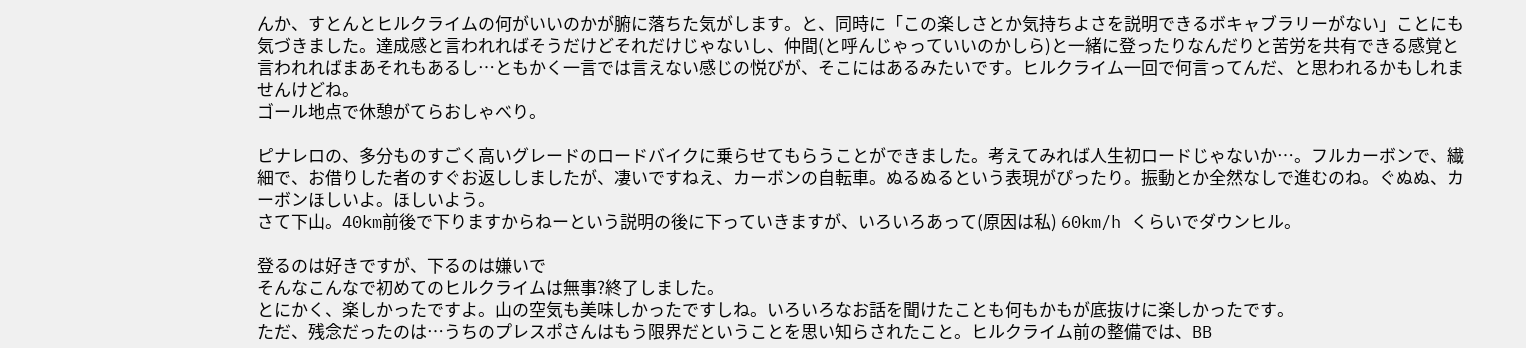んか、すとんとヒルクライムの何がいいのかが腑に落ちた気がします。と、同時に「この楽しさとか気持ちよさを説明できるボキャブラリーがない」ことにも気づきました。達成感と言われればそうだけどそれだけじゃないし、仲間(と呼んじゃっていいのかしら)と一緒に登ったりなんだりと苦労を共有できる感覚と言われればまあそれもあるし…ともかく一言では言えない感じの悦びが、そこにはあるみたいです。ヒルクライム一回で何言ってんだ、と思われるかもしれませんけどね。
ゴール地点で休憩がてらおしゃべり。

ピナレロの、多分ものすごく高いグレードのロードバイクに乗らせてもらうことができました。考えてみれば人生初ロードじゃないか…。フルカーボンで、繊細で、お借りした者のすぐお返ししましたが、凄いですねえ、カーボンの自転車。ぬるぬるという表現がぴったり。振動とか全然なしで進むのね。ぐぬぬ、カーボンほしいよ。ほしいよう。
さて下山。40km前後で下りますからねーという説明の後に下っていきますが、いろいろあって(原因は私) 60km/h くらいでダウンヒル。

登るのは好きですが、下るのは嫌いで
そんなこんなで初めてのヒルクライムは無事?終了しました。
とにかく、楽しかったですよ。山の空気も美味しかったですしね。いろいろなお話を聞けたことも何もかもが底抜けに楽しかったです。
ただ、残念だったのは…うちのプレスポさんはもう限界だということを思い知らされたこと。ヒルクライム前の整備では、BB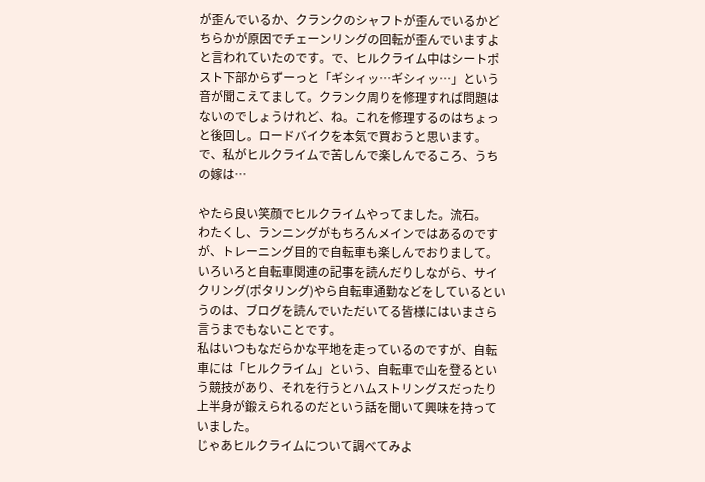が歪んでいるか、クランクのシャフトが歪んでいるかどちらかが原因でチェーンリングの回転が歪んでいますよと言われていたのです。で、ヒルクライム中はシートポスト下部からずーっと「ギシィッ…ギシィッ…」という音が聞こえてまして。クランク周りを修理すれば問題はないのでしょうけれど、ね。これを修理するのはちょっと後回し。ロードバイクを本気で買おうと思います。
で、私がヒルクライムで苦しんで楽しんでるころ、うちの嫁は…

やたら良い笑顔でヒルクライムやってました。流石。
わたくし、ランニングがもちろんメインではあるのですが、トレーニング目的で自転車も楽しんでおりまして。いろいろと自転車関連の記事を読んだりしながら、サイクリング(ポタリング)やら自転車通勤などをしているというのは、ブログを読んでいただいてる皆様にはいまさら言うまでもないことです。
私はいつもなだらかな平地を走っているのですが、自転車には「ヒルクライム」という、自転車で山を登るという競技があり、それを行うとハムストリングスだったり上半身が鍛えられるのだという話を聞いて興味を持っていました。
じゃあヒルクライムについて調べてみよ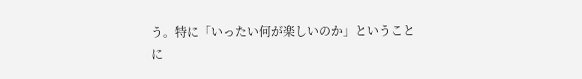う。特に「いったい何が楽しいのか」ということに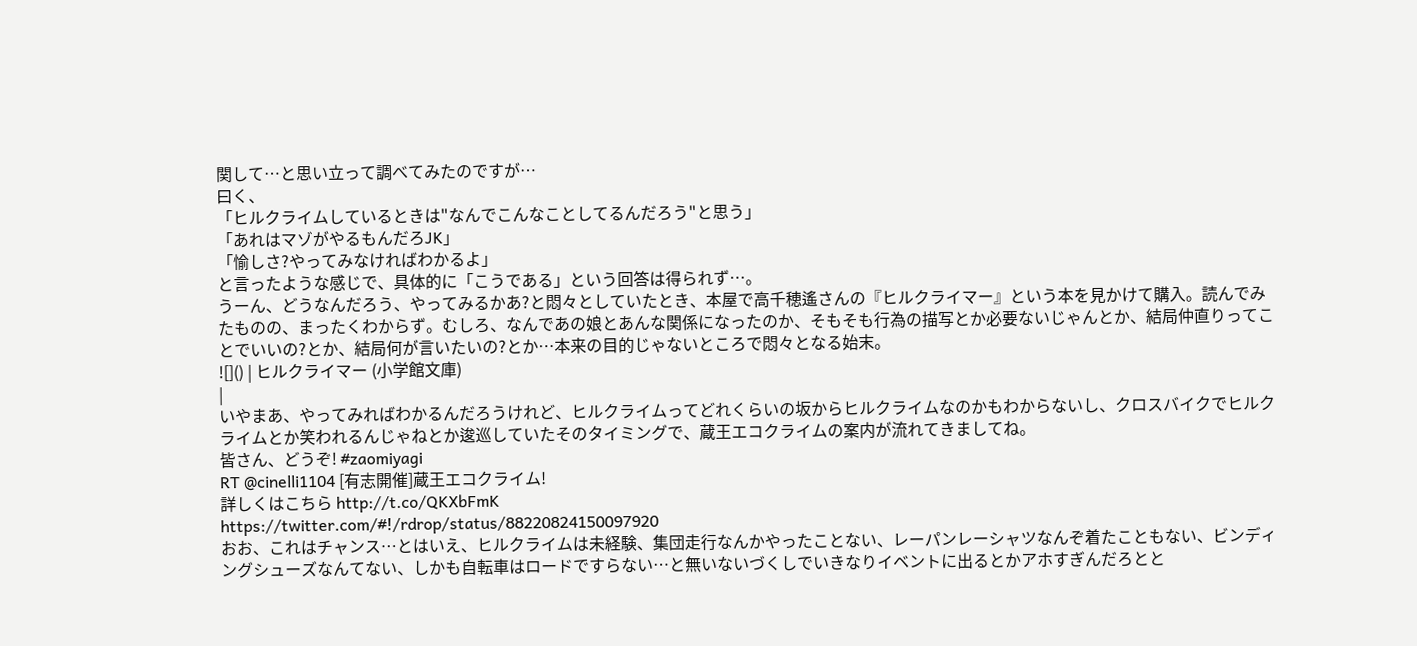関して…と思い立って調べてみたのですが…
曰く、
「ヒルクライムしているときは"なんでこんなことしてるんだろう"と思う」
「あれはマゾがやるもんだろJK」
「愉しさ?やってみなければわかるよ」
と言ったような感じで、具体的に「こうである」という回答は得られず…。
うーん、どうなんだろう、やってみるかあ?と悶々としていたとき、本屋で高千穂遙さんの『ヒルクライマー』という本を見かけて購入。読んでみたものの、まったくわからず。むしろ、なんであの娘とあんな関係になったのか、そもそも行為の描写とか必要ないじゃんとか、結局仲直りってことでいいの?とか、結局何が言いたいの?とか…本来の目的じゃないところで悶々となる始末。
![]() | ヒルクライマー (小学館文庫)
|
いやまあ、やってみればわかるんだろうけれど、ヒルクライムってどれくらいの坂からヒルクライムなのかもわからないし、クロスバイクでヒルクライムとか笑われるんじゃねとか逡巡していたそのタイミングで、蔵王エコクライムの案内が流れてきましてね。
皆さん、どうぞ! #zaomiyagi
RT @cinelli1104 [有志開催]蔵王エコクライム!
詳しくはこちら http://t.co/QKXbFmK
https://twitter.com/#!/rdrop/status/88220824150097920
おお、これはチャンス…とはいえ、ヒルクライムは未経験、集団走行なんかやったことない、レーパンレーシャツなんぞ着たこともない、ビンディングシューズなんてない、しかも自転車はロードですらない…と無いないづくしでいきなりイベントに出るとかアホすぎんだろとと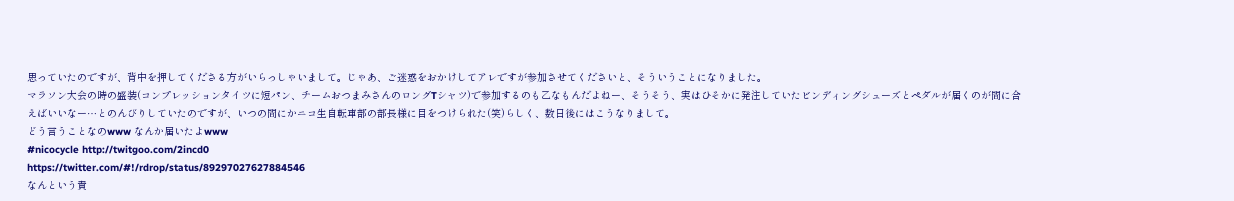思っていたのですが、背中を押してくださる方がいらっしゃいまして。じゃあ、ご迷惑をおかけしてアレですが参加させてくださいと、そういうことになりました。
マラソン大会の時の盛装(コンプレッションタイツに短パン、チームおつまみさんのロングTシャツ)で参加するのも乙なもんだよねー、そうそう、実はひそかに発注していたビンディングシューズとペダルが届くのが間に合えばいいなー…とのんびりしていたのですが、いつの間にかニコ生自転車部の部長様に目をつけられた(笑)らしく、数日後にはこうなりまして。
どう言うことなのwww なんか届いたよwww
#nicocycle http://twitgoo.com/2incd0
https://twitter.com/#!/rdrop/status/89297027627884546
なんという責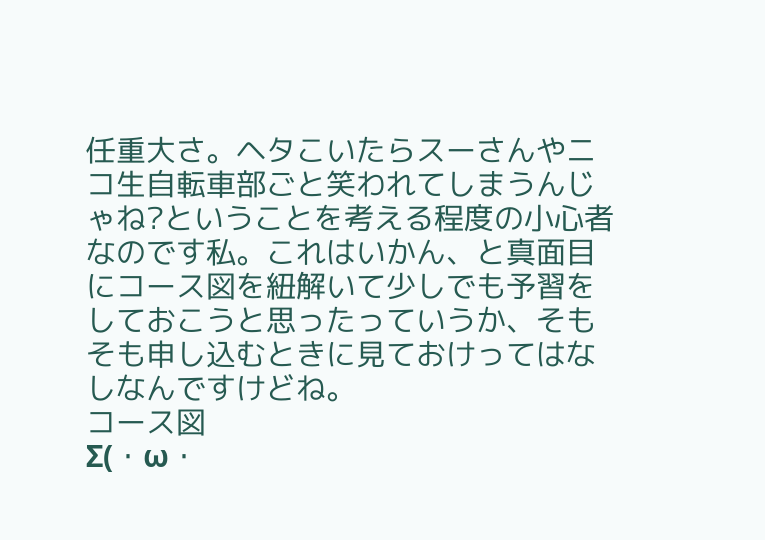任重大さ。ヘタこいたらスーさんやニコ生自転車部ごと笑われてしまうんじゃね?ということを考える程度の小心者なのです私。これはいかん、と真面目にコース図を紐解いて少しでも予習をしておこうと思ったっていうか、そもそも申し込むときに見ておけってはなしなんですけどね。
コース図
Σ(・ω・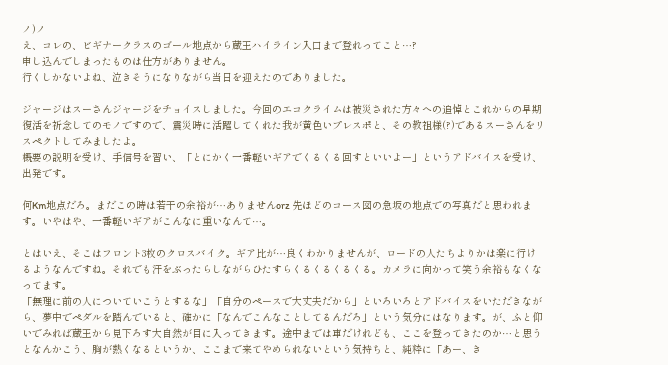ノ)ノ
え、コレの、ビギナークラスのゴール地点から蔵王ハイライン入口まで登れってこと…?
申し込んでしまったものは仕方がありません。
行くしかないよね、泣きそうになりながら当日を迎えたのでありました。

ジャージはスーさんジャージをチョイスしました。今回のエコクライムは被災された方々への追悼とこれからの早期復活を祈念してのモノですので、震災時に活躍してくれた我が黄色いプレスポと、その教祖様(?)であるスーさんをリスペクトしてみましたよ。
概要の説明を受け、手信号を習い、「とにかく一番軽いギアでくるくる回すといいよー」というアドバイスを受け、出発です。

何Km地点だろ。まだこの時は若干の余裕が…ありませんorz 先ほどのコース図の急坂の地点での写真だと思われます。いやはや、一番軽いギアがこんなに重いなんて…。

とはいえ、そこはフロント3枚のクロスバイク。ギア比が…良くわかりませんが、ロードの人たちよりかは楽に行けるようなんですね。それでも汗をぶったらしながらひたすらくるくるくるくる。カメラに向かって笑う余裕もなくなってます。
「無理に前の人についていこうとするな」「自分のペースで大丈夫だから」といろいろとアドバイスをいただきながら、夢中でペダルを踏んでいると、確かに「なんでこんなことしてるんだろ」という気分にはなります。が、ふと仰いでみれば蔵王から見下ろす大自然が目に入ってきます。途中までは車だけれども、ここを登ってきたのか…と思うとなんかこう、胸が熱くなるというか、ここまで来てやめられないという気持ちと、純粋に「あー、き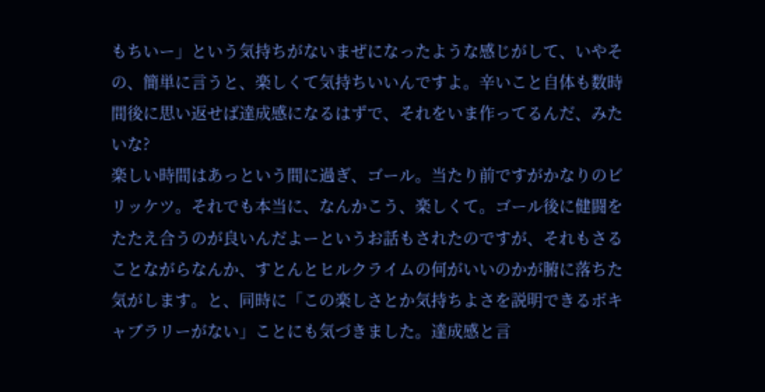もちいー」という気持ちがないまぜになったような感じがして、いやその、簡単に言うと、楽しくて気持ちいいんですよ。辛いこと自体も数時間後に思い返せば達成感になるはずで、それをいま作ってるんだ、みたいな?
楽しい時間はあっという間に過ぎ、ゴール。当たり前ですがかなりのビリッケツ。それでも本当に、なんかこう、楽しくて。ゴール後に健闘をたたえ合うのが良いんだよーというお話もされたのですが、それもさることながらなんか、すとんとヒルクライムの何がいいのかが腑に落ちた気がします。と、同時に「この楽しさとか気持ちよさを説明できるボキャブラリーがない」ことにも気づきました。達成感と言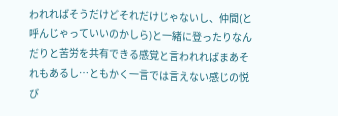われればそうだけどそれだけじゃないし、仲間(と呼んじゃっていいのかしら)と一緒に登ったりなんだりと苦労を共有できる感覚と言われればまあそれもあるし…ともかく一言では言えない感じの悦び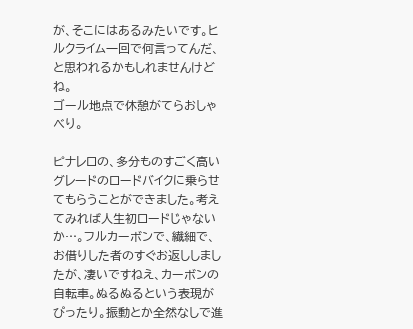が、そこにはあるみたいです。ヒルクライム一回で何言ってんだ、と思われるかもしれませんけどね。
ゴール地点で休憩がてらおしゃべり。

ピナレロの、多分ものすごく高いグレードのロードバイクに乗らせてもらうことができました。考えてみれば人生初ロードじゃないか…。フルカーボンで、繊細で、お借りした者のすぐお返ししましたが、凄いですねえ、カーボンの自転車。ぬるぬるという表現がぴったり。振動とか全然なしで進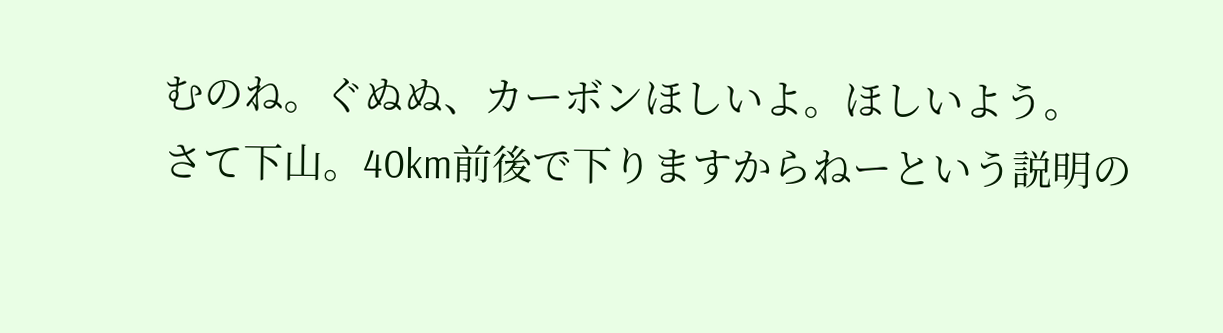むのね。ぐぬぬ、カーボンほしいよ。ほしいよう。
さて下山。40km前後で下りますからねーという説明の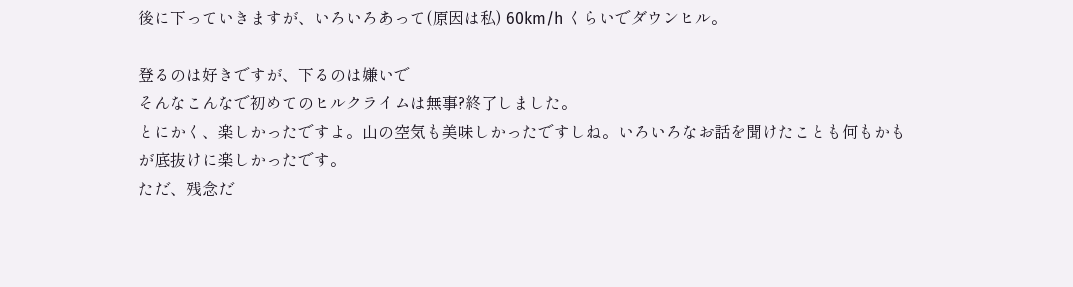後に下っていきますが、いろいろあって(原因は私) 60km/h くらいでダウンヒル。

登るのは好きですが、下るのは嫌いで
そんなこんなで初めてのヒルクライムは無事?終了しました。
とにかく、楽しかったですよ。山の空気も美味しかったですしね。いろいろなお話を聞けたことも何もかもが底抜けに楽しかったです。
ただ、残念だ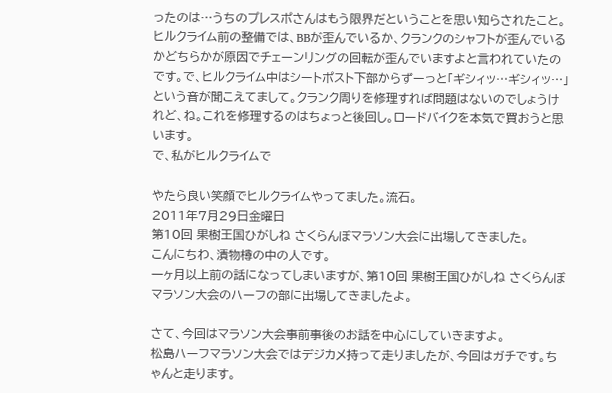ったのは…うちのプレスポさんはもう限界だということを思い知らされたこと。ヒルクライム前の整備では、BBが歪んでいるか、クランクのシャフトが歪んでいるかどちらかが原因でチェーンリングの回転が歪んでいますよと言われていたのです。で、ヒルクライム中はシートポスト下部からずーっと「ギシィッ…ギシィッ…」という音が聞こえてまして。クランク周りを修理すれば問題はないのでしょうけれど、ね。これを修理するのはちょっと後回し。ロードバイクを本気で買おうと思います。
で、私がヒルクライムで

やたら良い笑顔でヒルクライムやってました。流石。
2011年7月29日金曜日
第10回 果樹王国ひがしね さくらんぼマラソン大会に出場してきました。
こんにちわ、漬物樽の中の人です。
一ヶ月以上前の話になってしまいますが、第10回 果樹王国ひがしね さくらんぼマラソン大会のハーフの部に出場してきましたよ。

さて、今回はマラソン大会事前事後のお話を中心にしていきますよ。
松島ハーフマラソン大会ではデジカメ持って走りましたが、今回はガチです。ちゃんと走ります。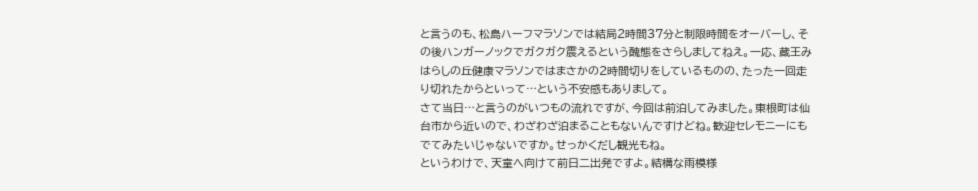と言うのも、松島ハーフマラソンでは結局2時間37分と制限時間をオーバーし、その後ハンガーノックでガクガク震えるという醜態をさらしましてねえ。一応、蔵王みはらしの丘健康マラソンではまさかの2時間切りをしているものの、たった一回走り切れたからといって…という不安感もありまして。
さて当日…と言うのがいつもの流れですが、今回は前泊してみました。東根町は仙台市から近いので、わざわざ泊まることもないんですけどね。歓迎セレモニーにもでてみたいじゃないですか。せっかくだし観光もね。
というわけで、天童へ向けて前日二出発ですよ。結構な雨模様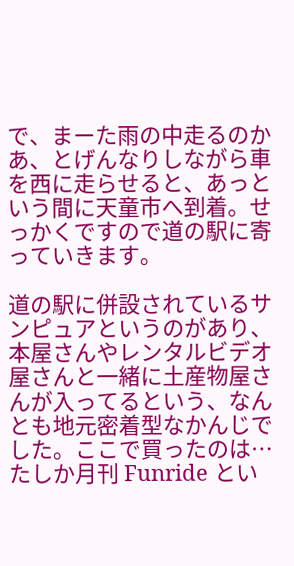で、まーた雨の中走るのかあ、とげんなりしながら車を西に走らせると、あっという間に天童市へ到着。せっかくですので道の駅に寄っていきます。

道の駅に併設されているサンピュアというのがあり、本屋さんやレンタルビデオ屋さんと一緒に土産物屋さんが入ってるという、なんとも地元密着型なかんじでした。ここで買ったのは…たしか月刊 Funride とい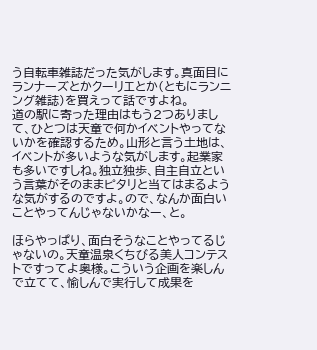う自転車雑誌だった気がします。真面目にランナーズとかクーリエとか(ともにランニング雑誌)を買えって話ですよね。
道の駅に寄った理由はもう2つありまして、ひとつは天童で何かイベントやってないかを確認するため。山形と言う土地は、イベントが多いような気がします。起業家も多いですしね。独立独歩、自主自立という言葉がそのままピタリと当てはまるような気がするのですよ。ので、なんか面白いことやってんじゃないかなー、と。

ほらやっぱり、面白そうなことやってるじゃないの。天童温泉くちびる美人コンテストですってよ奥様。こういう企画を楽しんで立てて、愉しんで実行して成果を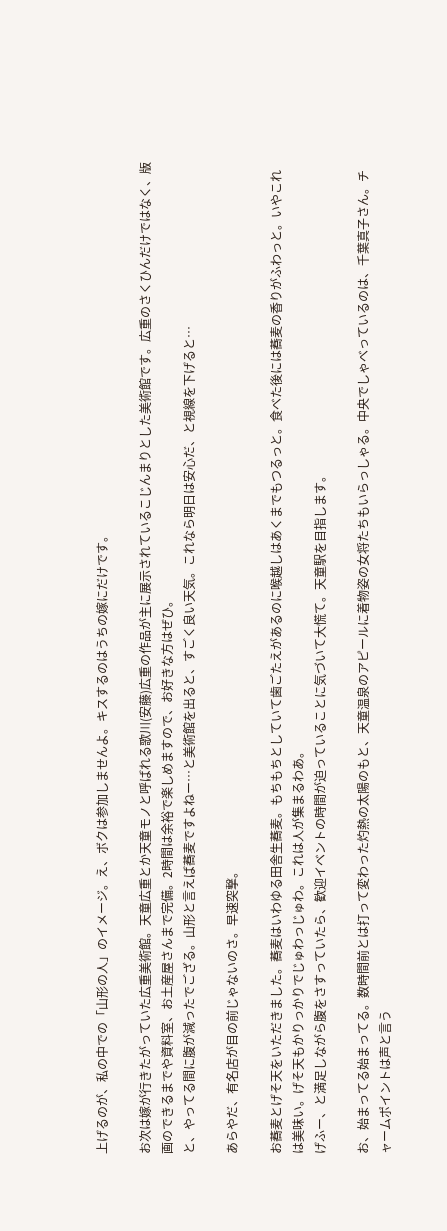上げるのが、私の中での「山形の人」のイメージ。え、ボクは参加しませんよ。キスするのはうちの嫁にだけです。

お次は嫁が行きたがっていた広重美術館。天童広重とか天童モノと呼ばれる歌川(安藤)広重の作品が主に展示されているこじんまりとした美術館です。広重のさくひんだけではなく、版画のできるまでや資料室、お土産屋さんまで完備。2時間は余裕で楽しめますので、お好きな方はぜひ。
と、やってる間に腹が減ったでござる。山形と言えば蕎麦ですよねー…と美術館を出ると、すごく良い天気。これなら明日は安心だ、と視線を下げると…

あらやだ、有名店が目の前じゃないのさ。早速突撃。

お蕎麦とげそ天をいただきました。蕎麦はいわゆる田舎生蕎麦。もちもちとしていて歯ごたえがあるのに喉越しはあくまでもつるっと。食べた後には蕎麦の香りがふわっと。いやこれは美味い。げそ天もかりっかりでじゅわっじゅわ。これは人が集まるわあ。
げふー、と満足しながら腹をさすっていたら、歓迎イベントの時間が迫っていることに気づいて大慌て。天童駅を目指します。

お、始まってる始まってる。数時間前とは打って変わった灼熱の太陽のもと、天童温泉のアピールに着物姿の女将たちもいらっしゃる。中央でしゃべっているのは、千葉真子さん。チャームポイントは声と言う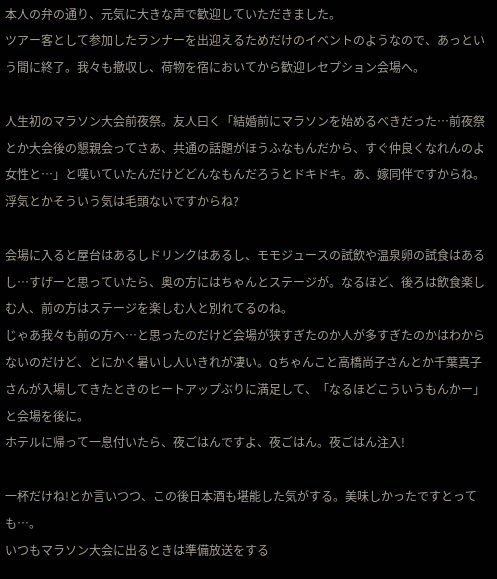本人の弁の通り、元気に大きな声で歓迎していただきました。
ツアー客として参加したランナーを出迎えるためだけのイベントのようなので、あっという間に終了。我々も撤収し、荷物を宿においてから歓迎レセプション会場へ。

人生初のマラソン大会前夜祭。友人曰く「結婚前にマラソンを始めるべきだった…前夜祭とか大会後の懇親会ってさあ、共通の話題がほうふなもんだから、すぐ仲良くなれんのよ女性と…」と嘆いていたんだけどどんなもんだろうとドキドキ。あ、嫁同伴ですからね。浮気とかそういう気は毛頭ないですからね?

会場に入ると屋台はあるしドリンクはあるし、モモジュースの試飲や温泉卵の試食はあるし…すげーと思っていたら、奥の方にはちゃんとステージが。なるほど、後ろは飲食楽しむ人、前の方はステージを楽しむ人と別れてるのね。
じゃあ我々も前の方へ…と思ったのだけど会場が狭すぎたのか人が多すぎたのかはわからないのだけど、とにかく暑いし人いきれが凄い。Qちゃんこと高橋尚子さんとか千葉真子さんが入場してきたときのヒートアップぶりに満足して、「なるほどこういうもんかー」と会場を後に。
ホテルに帰って一息付いたら、夜ごはんですよ、夜ごはん。夜ごはん注入!

一杯だけね!とか言いつつ、この後日本酒も堪能した気がする。美味しかったですとっても…。
いつもマラソン大会に出るときは準備放送をする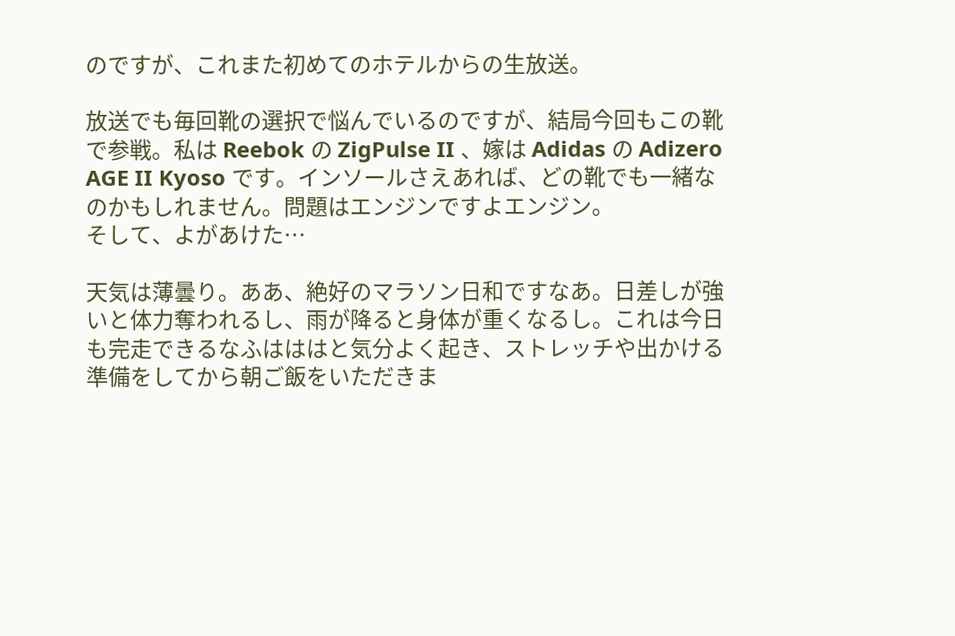のですが、これまた初めてのホテルからの生放送。

放送でも毎回靴の選択で悩んでいるのですが、結局今回もこの靴で参戦。私は Reebok の ZigPulse II 、嫁は Adidas の Adizero AGE II Kyoso です。インソールさえあれば、どの靴でも一緒なのかもしれません。問題はエンジンですよエンジン。
そして、よがあけた…

天気は薄曇り。ああ、絶好のマラソン日和ですなあ。日差しが強いと体力奪われるし、雨が降ると身体が重くなるし。これは今日も完走できるなふはははと気分よく起き、ストレッチや出かける準備をしてから朝ご飯をいただきま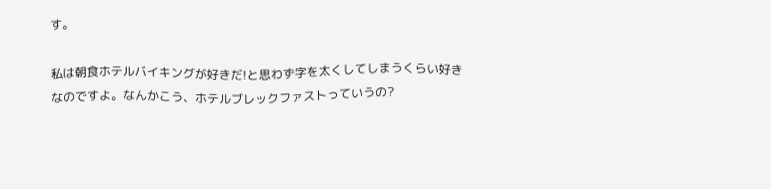す。

私は朝食ホテルバイキングが好きだ!と思わず字を太くしてしまうくらい好きなのですよ。なんかこう、ホテルブレックファストっていうの?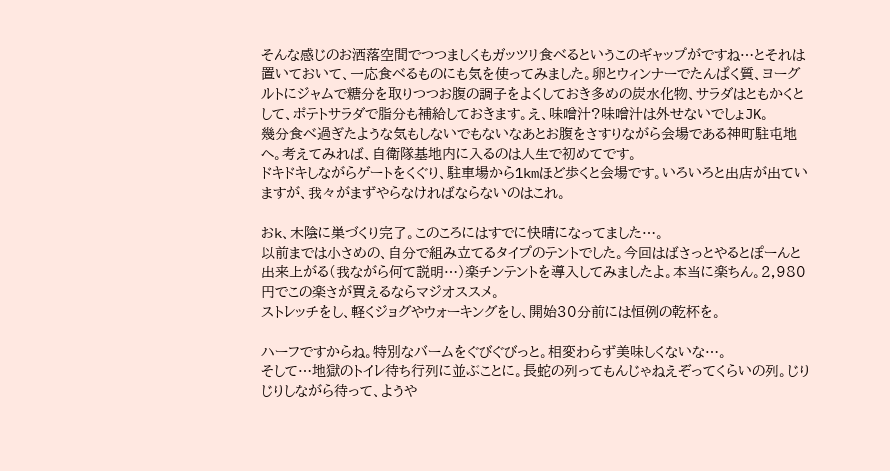そんな感じのお洒落空間でつつましくもガッツリ食べるというこのギャップがですね…とそれは置いておいて、一応食べるものにも気を使ってみました。卵とウィンナーでたんぱく質、ヨーグルトにジャムで糖分を取りつつお腹の調子をよくしておき多めの炭水化物、サラダはともかくとして、ポテトサラダで脂分も補給しておきます。え、味噌汁?味噌汁は外せないでしょJK。
幾分食べ過ぎたような気もしないでもないなあとお腹をさすりながら会場である神町駐屯地へ。考えてみれば、自衛隊基地内に入るのは人生で初めてです。
ドキドキしながらゲートをくぐり、駐車場から1kmほど歩くと会場です。いろいろと出店が出ていますが、我々がまずやらなければならないのはこれ。

おk、木陰に巣づくり完了。このころにはすでに快晴になってました…。
以前までは小さめの、自分で組み立てるタイプのテントでした。今回はばさっとやるとぽーんと出来上がる(我ながら何て説明…)楽チンテントを導入してみましたよ。本当に楽ちん。2,980円でこの楽さが買えるならマジオススメ。
ストレッチをし、軽くジョグやウォーキングをし、開始30分前には恒例の乾杯を。

ハーフですからね。特別なバームをぐびぐびっと。相変わらず美味しくないな…。
そして…地獄のトイレ待ち行列に並ぶことに。長蛇の列ってもんじゃねえぞってくらいの列。じりじりしながら待って、ようや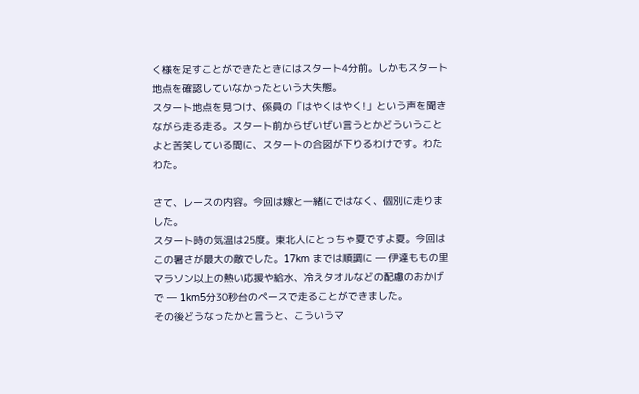く様を足すことができたときにはスタート4分前。しかもスタート地点を確認していなかったという大失態。
スタート地点を見つけ、係員の「はやくはやく!」という声を聞きながら走る走る。スタート前からぜいぜい言うとかどういうことよと苦笑している間に、スタートの合図が下りるわけです。わたわた。

さて、レースの内容。今回は嫁と一緒にではなく、個別に走りました。
スタート時の気温は25度。東北人にとっちゃ夏ですよ夏。今回はこの暑さが最大の敵でした。17km までは順調に ― 伊達ももの里マラソン以上の熱い応援や給水、冷えタオルなどの配慮のおかげで ― 1km5分30秒台のペースで走ることができました。
その後どうなったかと言うと、こういうマ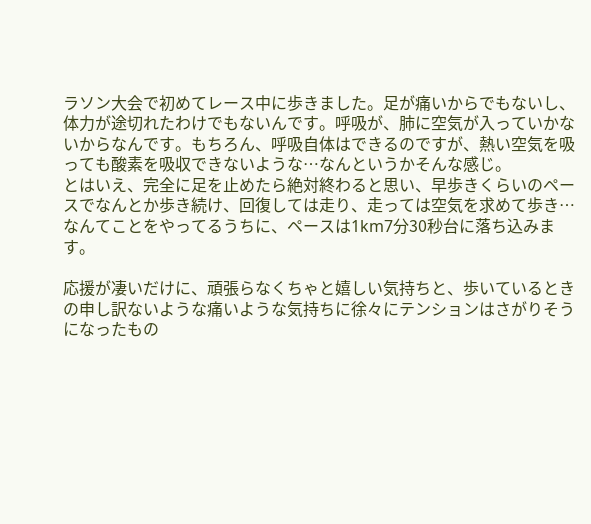ラソン大会で初めてレース中に歩きました。足が痛いからでもないし、体力が途切れたわけでもないんです。呼吸が、肺に空気が入っていかないからなんです。もちろん、呼吸自体はできるのですが、熱い空気を吸っても酸素を吸収できないような…なんというかそんな感じ。
とはいえ、完全に足を止めたら絶対終わると思い、早歩きくらいのペースでなんとか歩き続け、回復しては走り、走っては空気を求めて歩き…なんてことをやってるうちに、ペースは1km7分30秒台に落ち込みます。

応援が凄いだけに、頑張らなくちゃと嬉しい気持ちと、歩いているときの申し訳ないような痛いような気持ちに徐々にテンションはさがりそうになったもの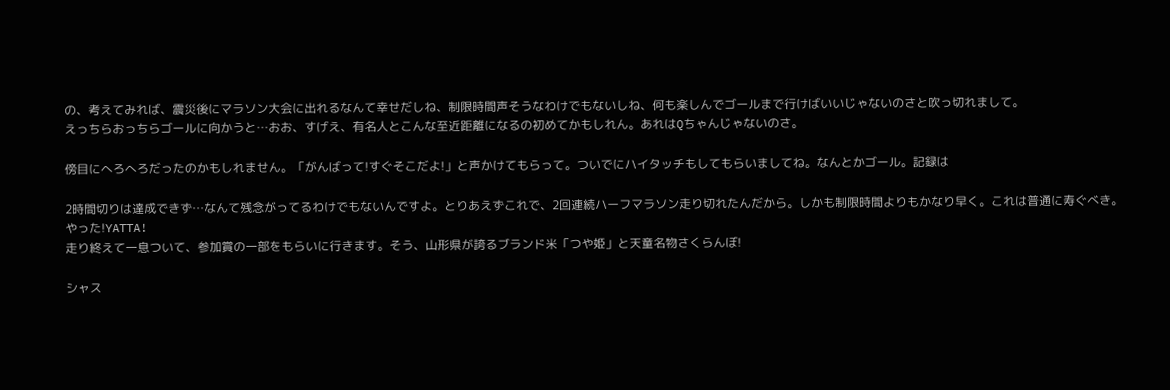の、考えてみれば、震災後にマラソン大会に出れるなんて幸せだしね、制限時間声そうなわけでもないしね、何も楽しんでゴールまで行けばいいじゃないのさと吹っ切れまして。
えっちらおっちらゴールに向かうと…おお、すげえ、有名人とこんな至近距離になるの初めてかもしれん。あれはQちゃんじゃないのさ。

傍目にへろへろだったのかもしれません。「がんばって!すぐそこだよ!」と声かけてもらって。ついでにハイタッチもしてもらいましてね。なんとかゴール。記録は

2時間切りは達成できず…なんて残念がってるわけでもないんですよ。とりあえずこれで、2回連続ハーフマラソン走り切れたんだから。しかも制限時間よりもかなり早く。これは普通に寿ぐべき。やった!YATTA!
走り終えて一息ついて、参加賞の一部をもらいに行きます。そう、山形県が誇るブランド米「つや姫」と天童名物さくらんぼ!

シャス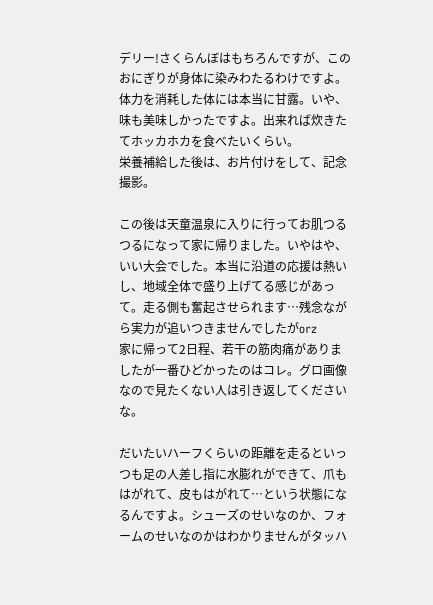デリー!さくらんぼはもちろんですが、このおにぎりが身体に染みわたるわけですよ。体力を消耗した体には本当に甘露。いや、味も美味しかったですよ。出来れば炊きたてホッカホカを食べたいくらい。
栄養補給した後は、お片付けをして、記念撮影。

この後は天童温泉に入りに行ってお肌つるつるになって家に帰りました。いやはや、いい大会でした。本当に沿道の応援は熱いし、地域全体で盛り上げてる感じがあって。走る側も奮起させられます…残念ながら実力が追いつきませんでしたがorz
家に帰って2日程、若干の筋肉痛がありましたが一番ひどかったのはコレ。グロ画像なので見たくない人は引き返してくださいな。

だいたいハーフくらいの距離を走るといっつも足の人差し指に水膨れができて、爪もはがれて、皮もはがれて…という状態になるんですよ。シューズのせいなのか、フォームのせいなのかはわかりませんがタッハ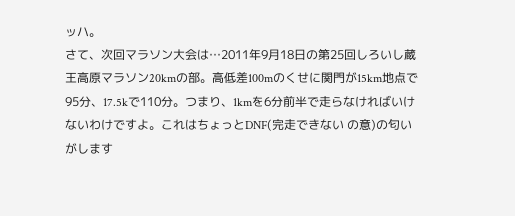ッハ。
さて、次回マラソン大会は…2011年9月18日の第25回しろいし蔵王高原マラソン20kmの部。高低差100mのくせに関門が15km地点で95分、17.5kで110分。つまり、1kmを6分前半で走らなければいけないわけですよ。これはちょっとDNF(完走できない の意)の匂いがします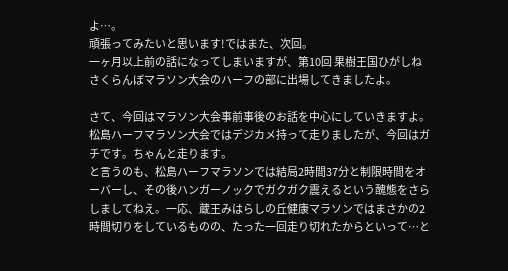よ…。
頑張ってみたいと思います!ではまた、次回。
一ヶ月以上前の話になってしまいますが、第10回 果樹王国ひがしね さくらんぼマラソン大会のハーフの部に出場してきましたよ。

さて、今回はマラソン大会事前事後のお話を中心にしていきますよ。
松島ハーフマラソン大会ではデジカメ持って走りましたが、今回はガチです。ちゃんと走ります。
と言うのも、松島ハーフマラソンでは結局2時間37分と制限時間をオーバーし、その後ハンガーノックでガクガク震えるという醜態をさらしましてねえ。一応、蔵王みはらしの丘健康マラソンではまさかの2時間切りをしているものの、たった一回走り切れたからといって…と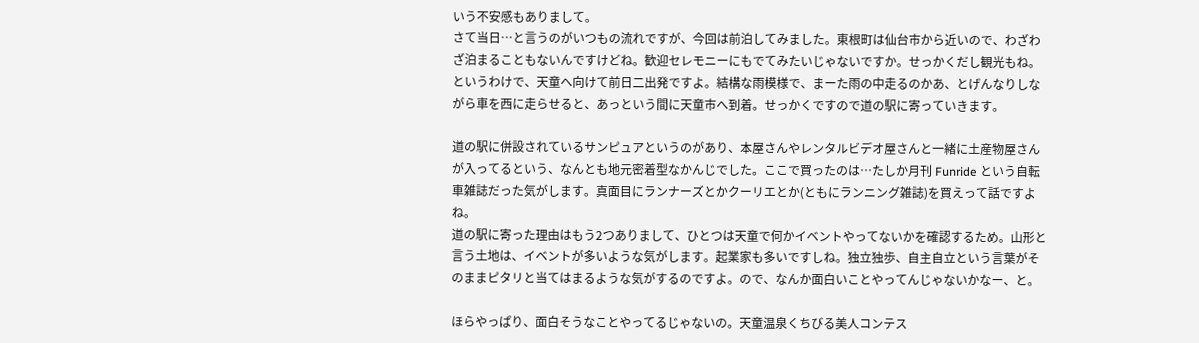いう不安感もありまして。
さて当日…と言うのがいつもの流れですが、今回は前泊してみました。東根町は仙台市から近いので、わざわざ泊まることもないんですけどね。歓迎セレモニーにもでてみたいじゃないですか。せっかくだし観光もね。
というわけで、天童へ向けて前日二出発ですよ。結構な雨模様で、まーた雨の中走るのかあ、とげんなりしながら車を西に走らせると、あっという間に天童市へ到着。せっかくですので道の駅に寄っていきます。

道の駅に併設されているサンピュアというのがあり、本屋さんやレンタルビデオ屋さんと一緒に土産物屋さんが入ってるという、なんとも地元密着型なかんじでした。ここで買ったのは…たしか月刊 Funride という自転車雑誌だった気がします。真面目にランナーズとかクーリエとか(ともにランニング雑誌)を買えって話ですよね。
道の駅に寄った理由はもう2つありまして、ひとつは天童で何かイベントやってないかを確認するため。山形と言う土地は、イベントが多いような気がします。起業家も多いですしね。独立独歩、自主自立という言葉がそのままピタリと当てはまるような気がするのですよ。ので、なんか面白いことやってんじゃないかなー、と。

ほらやっぱり、面白そうなことやってるじゃないの。天童温泉くちびる美人コンテス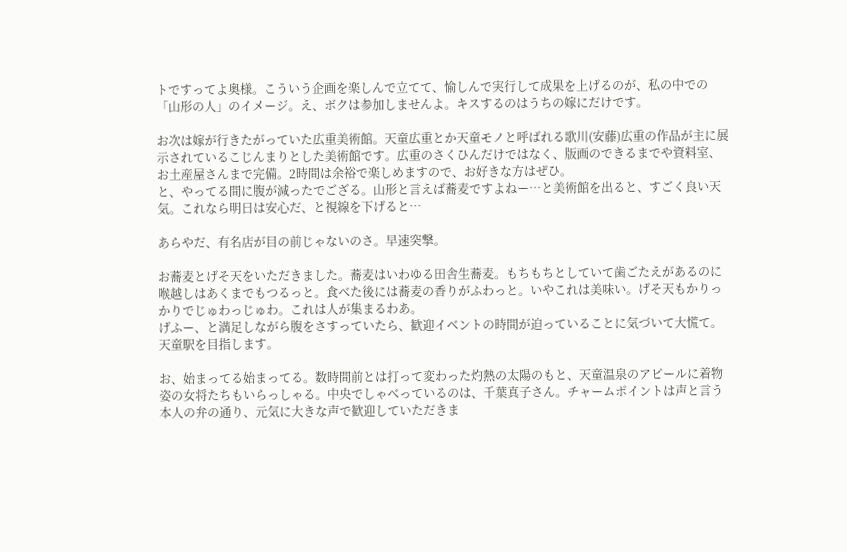トですってよ奥様。こういう企画を楽しんで立てて、愉しんで実行して成果を上げるのが、私の中での「山形の人」のイメージ。え、ボクは参加しませんよ。キスするのはうちの嫁にだけです。

お次は嫁が行きたがっていた広重美術館。天童広重とか天童モノと呼ばれる歌川(安藤)広重の作品が主に展示されているこじんまりとした美術館です。広重のさくひんだけではなく、版画のできるまでや資料室、お土産屋さんまで完備。2時間は余裕で楽しめますので、お好きな方はぜひ。
と、やってる間に腹が減ったでござる。山形と言えば蕎麦ですよねー…と美術館を出ると、すごく良い天気。これなら明日は安心だ、と視線を下げると…

あらやだ、有名店が目の前じゃないのさ。早速突撃。

お蕎麦とげそ天をいただきました。蕎麦はいわゆる田舎生蕎麦。もちもちとしていて歯ごたえがあるのに喉越しはあくまでもつるっと。食べた後には蕎麦の香りがふわっと。いやこれは美味い。げそ天もかりっかりでじゅわっじゅわ。これは人が集まるわあ。
げふー、と満足しながら腹をさすっていたら、歓迎イベントの時間が迫っていることに気づいて大慌て。天童駅を目指します。

お、始まってる始まってる。数時間前とは打って変わった灼熱の太陽のもと、天童温泉のアピールに着物姿の女将たちもいらっしゃる。中央でしゃべっているのは、千葉真子さん。チャームポイントは声と言う本人の弁の通り、元気に大きな声で歓迎していただきま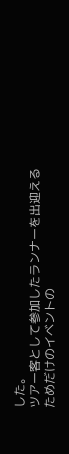した。
ツアー客として参加したランナーを出迎えるためだけのイベントの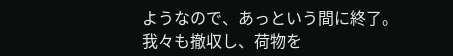ようなので、あっという間に終了。我々も撤収し、荷物を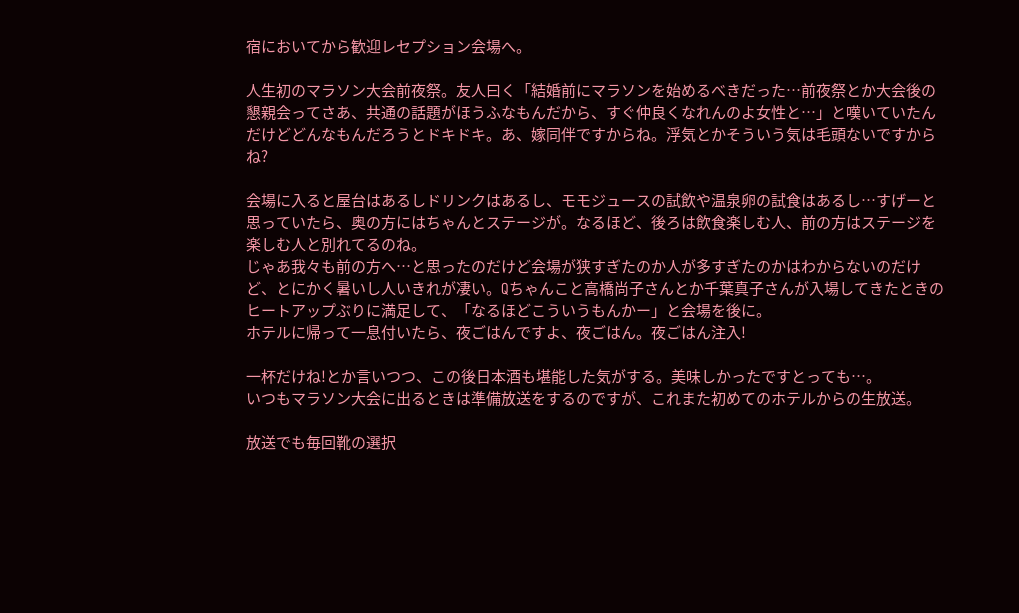宿においてから歓迎レセプション会場へ。

人生初のマラソン大会前夜祭。友人曰く「結婚前にマラソンを始めるべきだった…前夜祭とか大会後の懇親会ってさあ、共通の話題がほうふなもんだから、すぐ仲良くなれんのよ女性と…」と嘆いていたんだけどどんなもんだろうとドキドキ。あ、嫁同伴ですからね。浮気とかそういう気は毛頭ないですからね?

会場に入ると屋台はあるしドリンクはあるし、モモジュースの試飲や温泉卵の試食はあるし…すげーと思っていたら、奥の方にはちゃんとステージが。なるほど、後ろは飲食楽しむ人、前の方はステージを楽しむ人と別れてるのね。
じゃあ我々も前の方へ…と思ったのだけど会場が狭すぎたのか人が多すぎたのかはわからないのだけど、とにかく暑いし人いきれが凄い。Qちゃんこと高橋尚子さんとか千葉真子さんが入場してきたときのヒートアップぶりに満足して、「なるほどこういうもんかー」と会場を後に。
ホテルに帰って一息付いたら、夜ごはんですよ、夜ごはん。夜ごはん注入!

一杯だけね!とか言いつつ、この後日本酒も堪能した気がする。美味しかったですとっても…。
いつもマラソン大会に出るときは準備放送をするのですが、これまた初めてのホテルからの生放送。

放送でも毎回靴の選択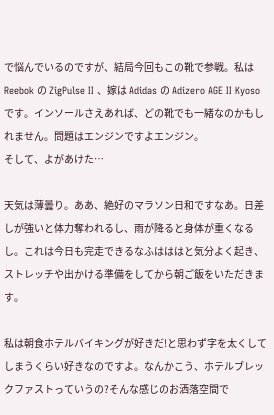で悩んでいるのですが、結局今回もこの靴で参戦。私は Reebok の ZigPulse II 、嫁は Adidas の Adizero AGE II Kyoso です。インソールさえあれば、どの靴でも一緒なのかもしれません。問題はエンジンですよエンジン。
そして、よがあけた…

天気は薄曇り。ああ、絶好のマラソン日和ですなあ。日差しが強いと体力奪われるし、雨が降ると身体が重くなるし。これは今日も完走できるなふはははと気分よく起き、ストレッチや出かける準備をしてから朝ご飯をいただきます。

私は朝食ホテルバイキングが好きだ!と思わず字を太くしてしまうくらい好きなのですよ。なんかこう、ホテルブレックファストっていうの?そんな感じのお洒落空間で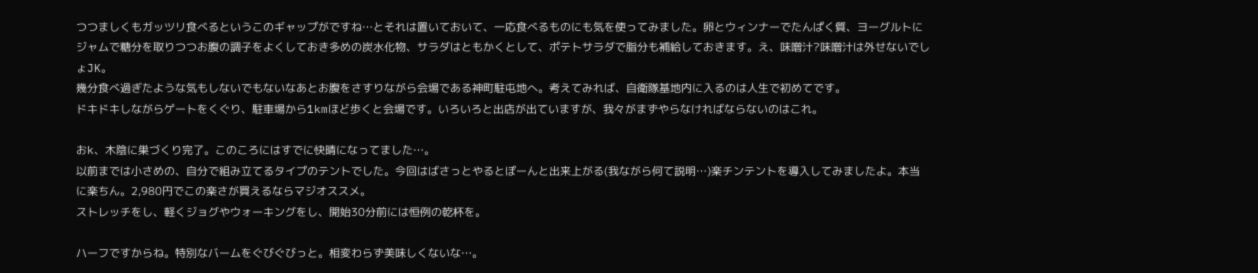つつましくもガッツリ食べるというこのギャップがですね…とそれは置いておいて、一応食べるものにも気を使ってみました。卵とウィンナーでたんぱく質、ヨーグルトにジャムで糖分を取りつつお腹の調子をよくしておき多めの炭水化物、サラダはともかくとして、ポテトサラダで脂分も補給しておきます。え、味噌汁?味噌汁は外せないでしょJK。
幾分食べ過ぎたような気もしないでもないなあとお腹をさすりながら会場である神町駐屯地へ。考えてみれば、自衛隊基地内に入るのは人生で初めてです。
ドキドキしながらゲートをくぐり、駐車場から1kmほど歩くと会場です。いろいろと出店が出ていますが、我々がまずやらなければならないのはこれ。

おk、木陰に巣づくり完了。このころにはすでに快晴になってました…。
以前までは小さめの、自分で組み立てるタイプのテントでした。今回はばさっとやるとぽーんと出来上がる(我ながら何て説明…)楽チンテントを導入してみましたよ。本当に楽ちん。2,980円でこの楽さが買えるならマジオススメ。
ストレッチをし、軽くジョグやウォーキングをし、開始30分前には恒例の乾杯を。

ハーフですからね。特別なバームをぐびぐびっと。相変わらず美味しくないな…。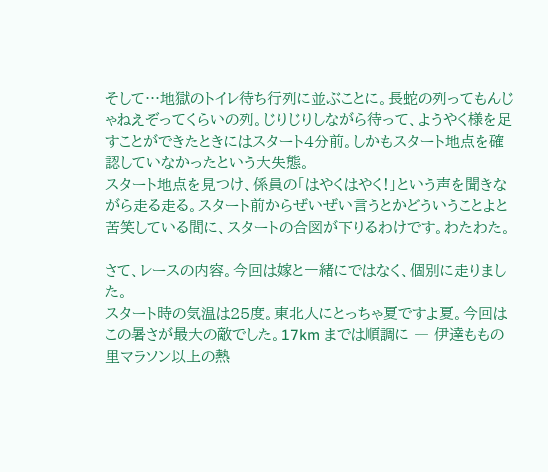そして…地獄のトイレ待ち行列に並ぶことに。長蛇の列ってもんじゃねえぞってくらいの列。じりじりしながら待って、ようやく様を足すことができたときにはスタート4分前。しかもスタート地点を確認していなかったという大失態。
スタート地点を見つけ、係員の「はやくはやく!」という声を聞きながら走る走る。スタート前からぜいぜい言うとかどういうことよと苦笑している間に、スタートの合図が下りるわけです。わたわた。

さて、レースの内容。今回は嫁と一緒にではなく、個別に走りました。
スタート時の気温は25度。東北人にとっちゃ夏ですよ夏。今回はこの暑さが最大の敵でした。17km までは順調に ― 伊達ももの里マラソン以上の熱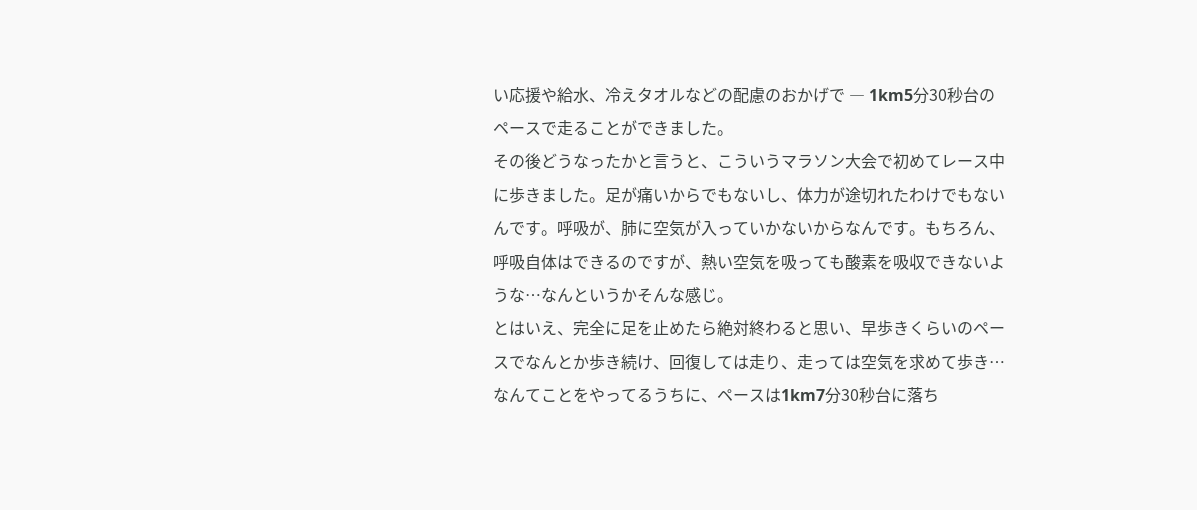い応援や給水、冷えタオルなどの配慮のおかげで ― 1km5分30秒台のペースで走ることができました。
その後どうなったかと言うと、こういうマラソン大会で初めてレース中に歩きました。足が痛いからでもないし、体力が途切れたわけでもないんです。呼吸が、肺に空気が入っていかないからなんです。もちろん、呼吸自体はできるのですが、熱い空気を吸っても酸素を吸収できないような…なんというかそんな感じ。
とはいえ、完全に足を止めたら絶対終わると思い、早歩きくらいのペースでなんとか歩き続け、回復しては走り、走っては空気を求めて歩き…なんてことをやってるうちに、ペースは1km7分30秒台に落ち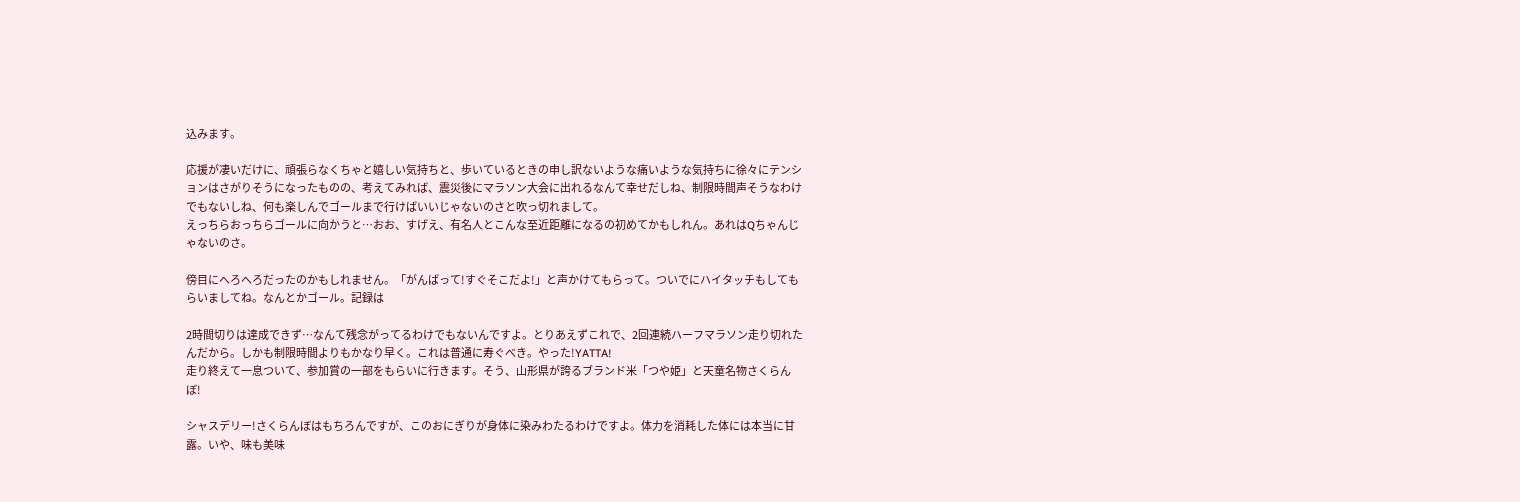込みます。

応援が凄いだけに、頑張らなくちゃと嬉しい気持ちと、歩いているときの申し訳ないような痛いような気持ちに徐々にテンションはさがりそうになったものの、考えてみれば、震災後にマラソン大会に出れるなんて幸せだしね、制限時間声そうなわけでもないしね、何も楽しんでゴールまで行けばいいじゃないのさと吹っ切れまして。
えっちらおっちらゴールに向かうと…おお、すげえ、有名人とこんな至近距離になるの初めてかもしれん。あれはQちゃんじゃないのさ。

傍目にへろへろだったのかもしれません。「がんばって!すぐそこだよ!」と声かけてもらって。ついでにハイタッチもしてもらいましてね。なんとかゴール。記録は

2時間切りは達成できず…なんて残念がってるわけでもないんですよ。とりあえずこれで、2回連続ハーフマラソン走り切れたんだから。しかも制限時間よりもかなり早く。これは普通に寿ぐべき。やった!YATTA!
走り終えて一息ついて、参加賞の一部をもらいに行きます。そう、山形県が誇るブランド米「つや姫」と天童名物さくらんぼ!

シャスデリー!さくらんぼはもちろんですが、このおにぎりが身体に染みわたるわけですよ。体力を消耗した体には本当に甘露。いや、味も美味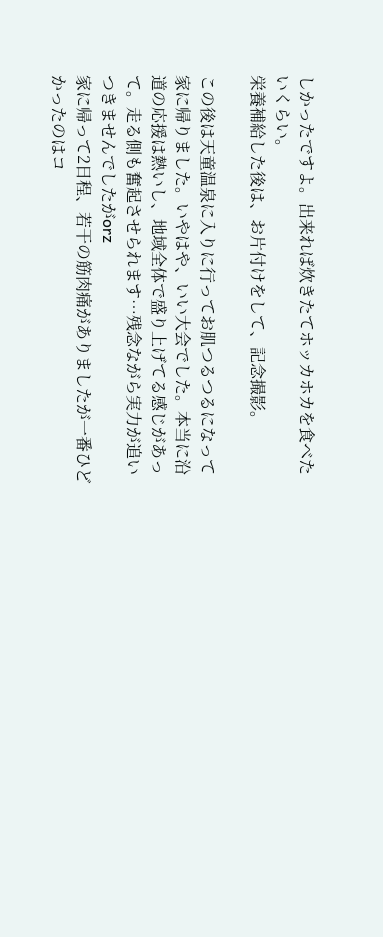しかったですよ。出来れば炊きたてホッカホカを食べたいくらい。
栄養補給した後は、お片付けをして、記念撮影。

この後は天童温泉に入りに行ってお肌つるつるになって家に帰りました。いやはや、いい大会でした。本当に沿道の応援は熱いし、地域全体で盛り上げてる感じがあって。走る側も奮起させられます…残念ながら実力が追いつきませんでしたがorz
家に帰って2日程、若干の筋肉痛がありましたが一番ひどかったのはコ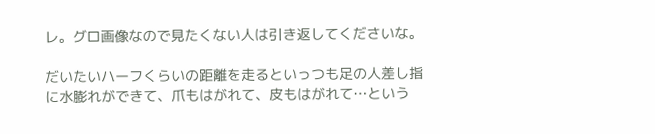レ。グロ画像なので見たくない人は引き返してくださいな。

だいたいハーフくらいの距離を走るといっつも足の人差し指に水膨れができて、爪もはがれて、皮もはがれて…という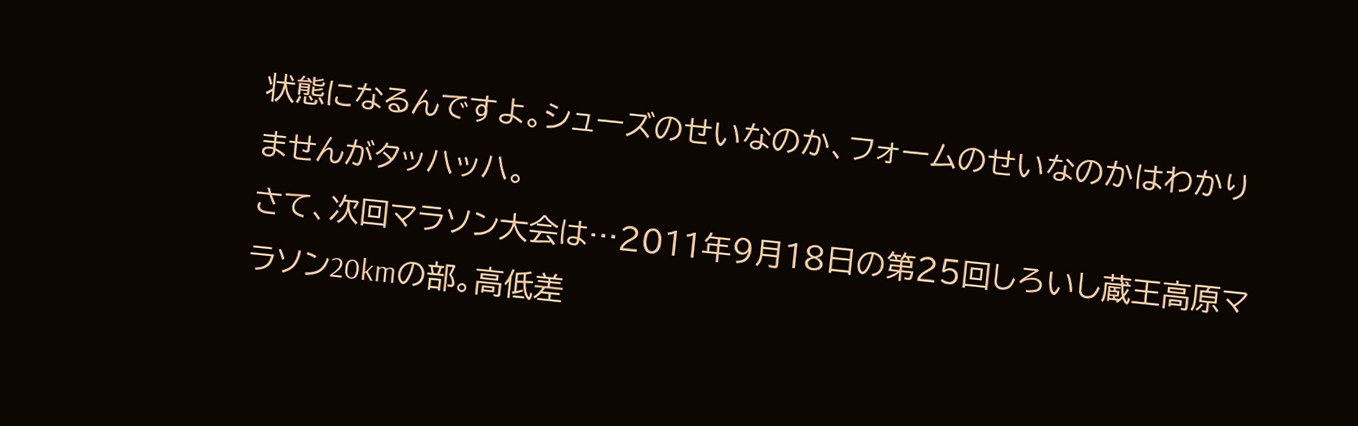状態になるんですよ。シューズのせいなのか、フォームのせいなのかはわかりませんがタッハッハ。
さて、次回マラソン大会は…2011年9月18日の第25回しろいし蔵王高原マラソン20kmの部。高低差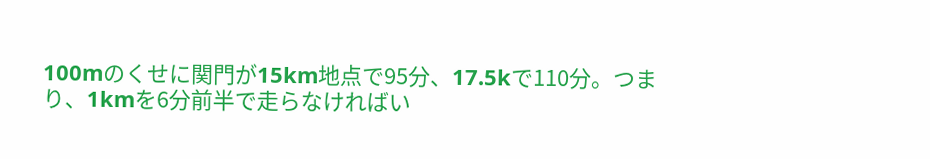100mのくせに関門が15km地点で95分、17.5kで110分。つまり、1kmを6分前半で走らなければい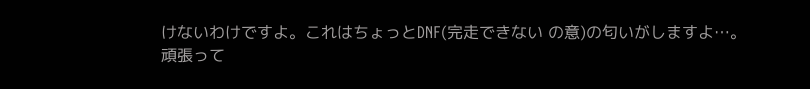けないわけですよ。これはちょっとDNF(完走できない の意)の匂いがしますよ…。
頑張って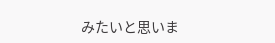みたいと思いま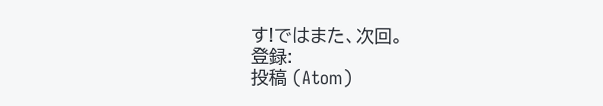す!ではまた、次回。
登録:
投稿 (Atom)